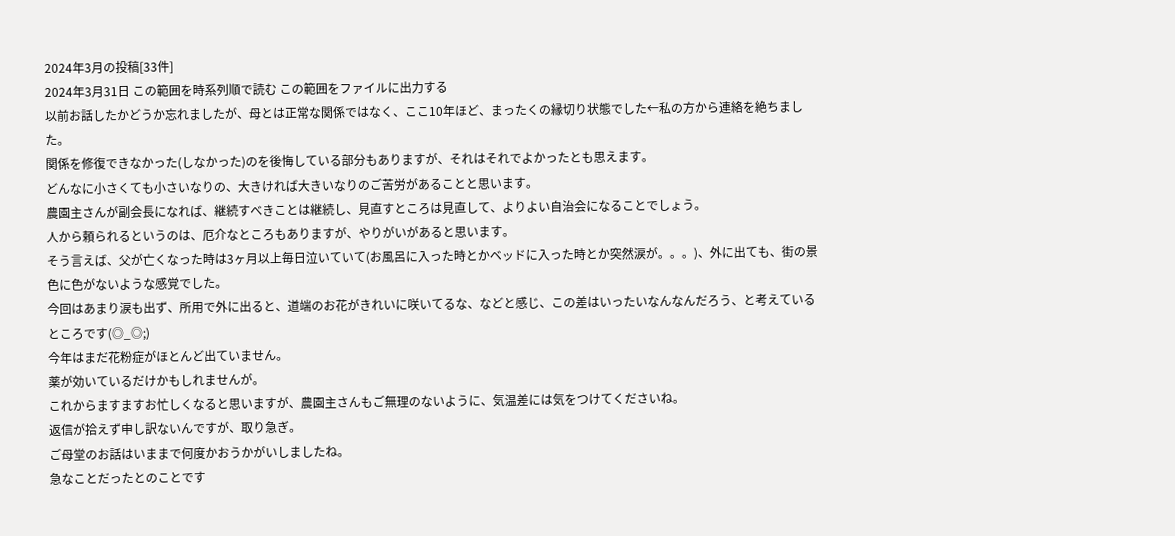2024年3月の投稿[33件]
2024年3月31日 この範囲を時系列順で読む この範囲をファイルに出力する
以前お話したかどうか忘れましたが、母とは正常な関係ではなく、ここ10年ほど、まったくの縁切り状態でした←私の方から連絡を絶ちました。
関係を修復できなかった(しなかった)のを後悔している部分もありますが、それはそれでよかったとも思えます。
どんなに小さくても小さいなりの、大きければ大きいなりのご苦労があることと思います。
農園主さんが副会長になれば、継続すべきことは継続し、見直すところは見直して、よりよい自治会になることでしょう。
人から頼られるというのは、厄介なところもありますが、やりがいがあると思います。
そう言えば、父が亡くなった時は3ヶ月以上毎日泣いていて(お風呂に入った時とかベッドに入った時とか突然涙が。。。)、外に出ても、街の景色に色がないような感覚でした。
今回はあまり涙も出ず、所用で外に出ると、道端のお花がきれいに咲いてるな、などと感じ、この差はいったいなんなんだろう、と考えているところです(◎_◎;)
今年はまだ花粉症がほとんど出ていません。
薬が効いているだけかもしれませんが。
これからますますお忙しくなると思いますが、農園主さんもご無理のないように、気温差には気をつけてくださいね。
返信が拾えず申し訳ないんですが、取り急ぎ。
ご母堂のお話はいままで何度かおうかがいしましたね。
急なことだったとのことです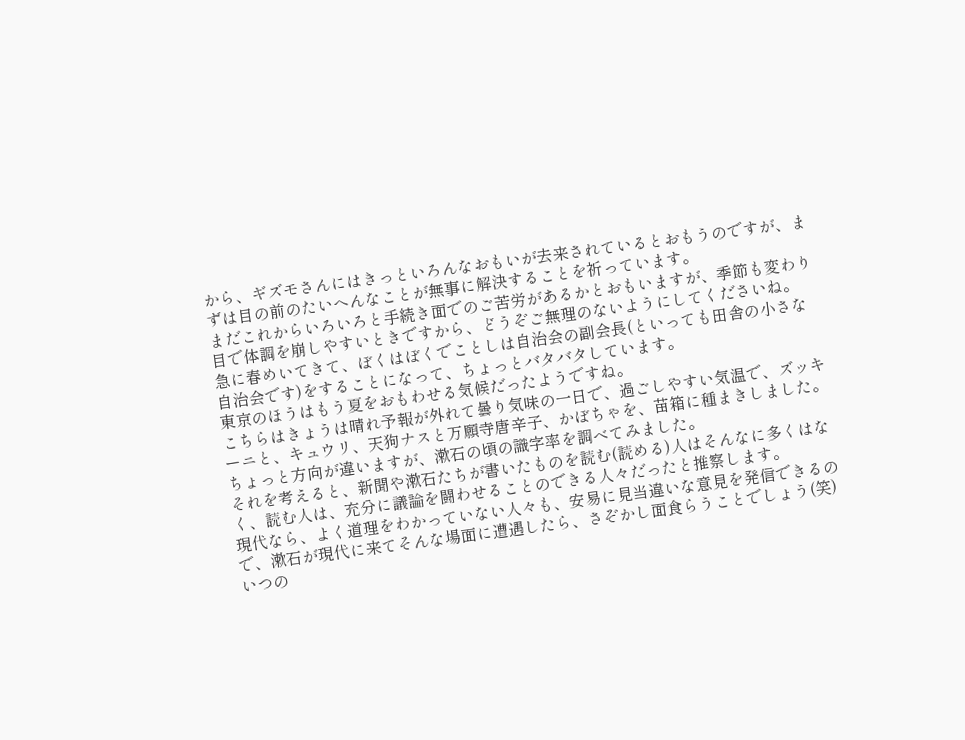から、ギズモさんにはきっといろんなおもいが去来されているとおもうのですが、まずは目の前のたいへんなことが無事に解決することを祈っています。
まだこれからいろいろと手続き面でのご苦労があるかとおもいますが、季節も変わり目で体調を崩しやすいときですから、どうぞご無理のないようにしてくださいね。
急に春めいてきて、ぼくはぼくでことしは自治会の副会長(といっても田舎の小さな自治会です)をすることになって、ちょっとバタバタしています。
東京のほうはもう夏をおもわせる気候だったようですね。
こちらはきょうは晴れ予報が外れて曇り気味の一日で、過ごしやすい気温で、ズッキーニと、キュウリ、天狗ナスと万願寺唐辛子、かぼちゃを、苗箱に種まきしました。
ちょっと方向が違いますが、漱石の頃の識字率を調べてみました。
それを考えると、新聞や漱石たちが書いたものを読む(読める)人はそんなに多くはなく、読む人は、充分に議論を闘わせることのできる人々だったと推察します。
現代なら、よく道理をわかっていない人々も、安易に見当違いな意見を発信できるので、漱石が現代に来てそんな場面に遭遇したら、さぞかし面食らうことでしょう(笑)
いつの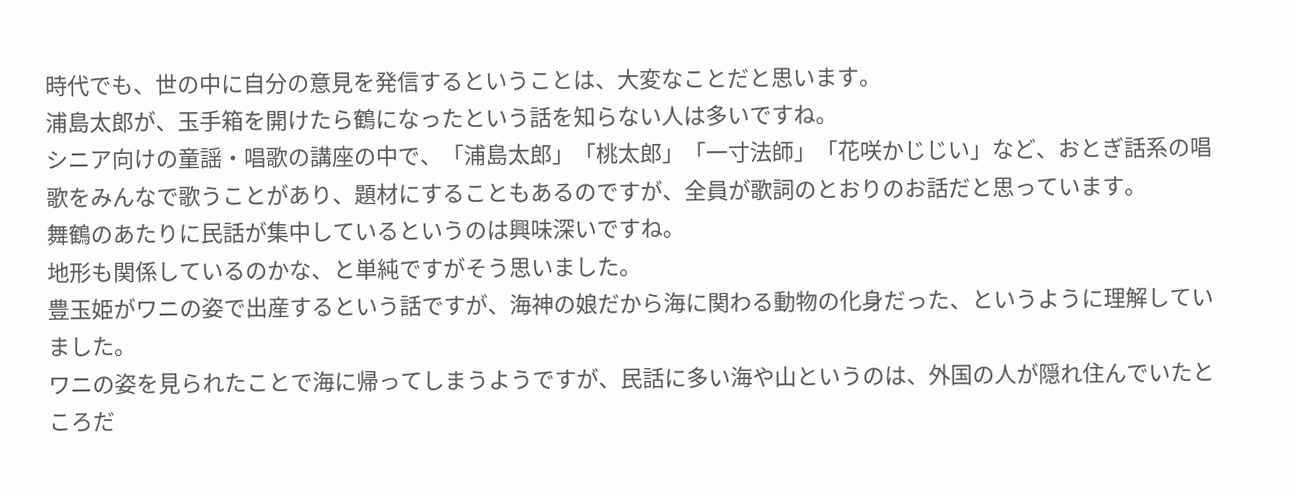時代でも、世の中に自分の意見を発信するということは、大変なことだと思います。
浦島太郎が、玉手箱を開けたら鶴になったという話を知らない人は多いですね。
シニア向けの童謡・唱歌の講座の中で、「浦島太郎」「桃太郎」「一寸法師」「花咲かじじい」など、おとぎ話系の唱歌をみんなで歌うことがあり、題材にすることもあるのですが、全員が歌詞のとおりのお話だと思っています。
舞鶴のあたりに民話が集中しているというのは興味深いですね。
地形も関係しているのかな、と単純ですがそう思いました。
豊玉姫がワニの姿で出産するという話ですが、海神の娘だから海に関わる動物の化身だった、というように理解していました。
ワニの姿を見られたことで海に帰ってしまうようですが、民話に多い海や山というのは、外国の人が隠れ住んでいたところだ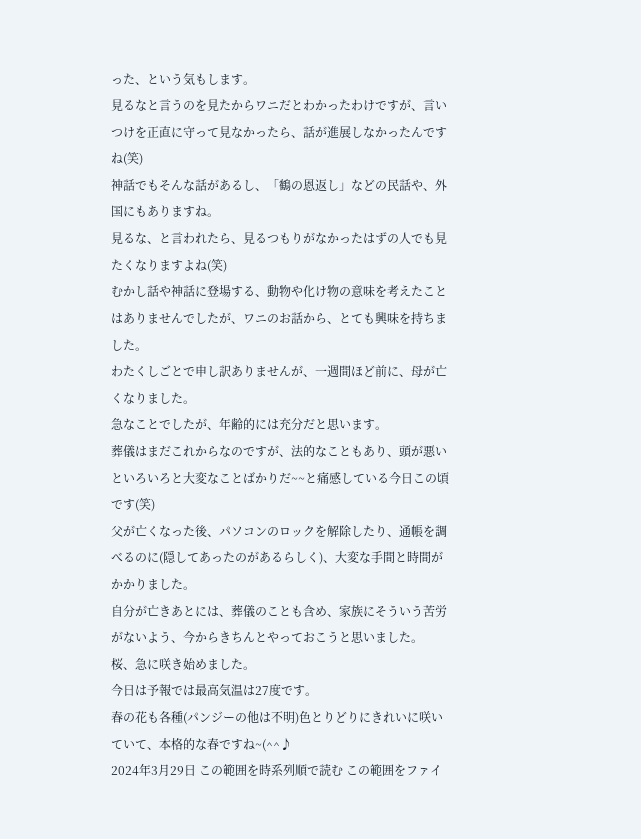った、という気もします。
見るなと言うのを見たからワニだとわかったわけですが、言いつけを正直に守って見なかったら、話が進展しなかったんですね(笑)
神話でもそんな話があるし、「鶴の恩返し」などの民話や、外国にもありますね。
見るな、と言われたら、見るつもりがなかったはずの人でも見たくなりますよね(笑)
むかし話や神話に登場する、動物や化け物の意味を考えたことはありませんでしたが、ワニのお話から、とても興味を持ちました。
わたくしごとで申し訳ありませんが、一週間ほど前に、母が亡くなりました。
急なことでしたが、年齢的には充分だと思います。
葬儀はまだこれからなのですが、法的なこともあり、頭が悪いといろいろと大変なことばかりだ~~と痛感している今日この頃です(笑)
父が亡くなった後、パソコンのロックを解除したり、通帳を調べるのに(隠してあったのがあるらしく)、大変な手間と時間がかかりました。
自分が亡きあとには、葬儀のことも含め、家族にそういう苦労がないよう、今からきちんとやっておこうと思いました。
桜、急に咲き始めました。
今日は予報では最高気温は27度です。
春の花も各種(パンジーの他は不明)色とりどりにきれいに咲いていて、本格的な春ですね~(^^♪
2024年3月29日 この範囲を時系列順で読む この範囲をファイ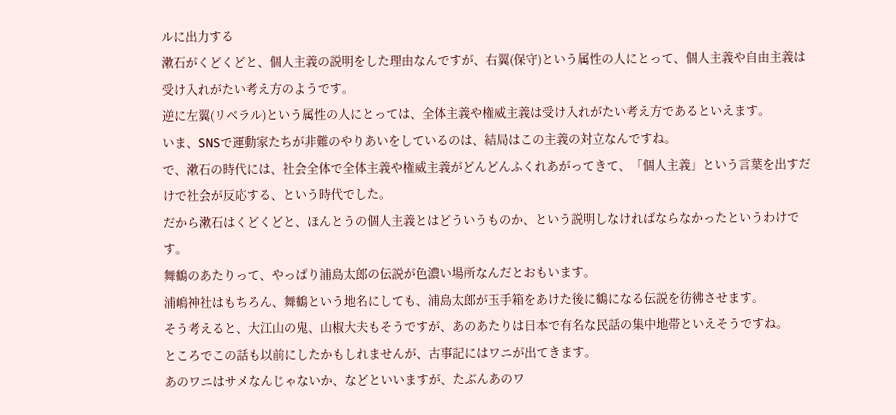ルに出力する
漱石がくどくどと、個人主義の説明をした理由なんですが、右翼(保守)という属性の人にとって、個人主義や自由主義は受け入れがたい考え方のようです。
逆に左翼(リベラル)という属性の人にとっては、全体主義や権威主義は受け入れがたい考え方であるといえます。
いま、SNSで運動家たちが非難のやりあいをしているのは、結局はこの主義の対立なんですね。
で、漱石の時代には、社会全体で全体主義や権威主義がどんどんふくれあがってきて、「個人主義」という言葉を出すだけで社会が反応する、という時代でした。
だから漱石はくどくどと、ほんとうの個人主義とはどういうものか、という説明しなければならなかったというわけです。
舞鶴のあたりって、やっぱり浦島太郎の伝説が色濃い場所なんだとおもいます。
浦嶋神社はもちろん、舞鶴という地名にしても、浦島太郎が玉手箱をあけた後に鶴になる伝説を彷彿させます。
そう考えると、大江山の鬼、山椒大夫もそうですが、あのあたりは日本で有名な民話の集中地帯といえそうですね。
ところでこの話も以前にしたかもしれませんが、古事記にはワニが出てきます。
あのワニはサメなんじゃないか、などといいますが、たぶんあのワ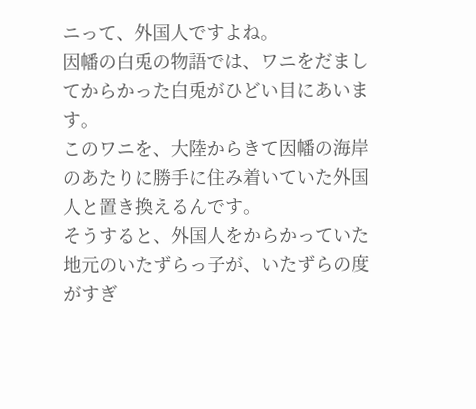ニって、外国人ですよね。
因幡の白兎の物語では、ワニをだましてからかった白兎がひどい目にあいます。
このワニを、大陸からきて因幡の海岸のあたりに勝手に住み着いていた外国人と置き換えるんです。
そうすると、外国人をからかっていた地元のいたずらっ子が、いたずらの度がすぎ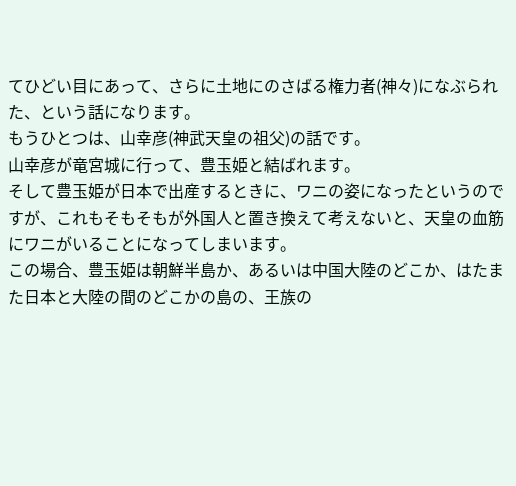てひどい目にあって、さらに土地にのさばる権力者(神々)になぶられた、という話になります。
もうひとつは、山幸彦(神武天皇の祖父)の話です。
山幸彦が竜宮城に行って、豊玉姫と結ばれます。
そして豊玉姫が日本で出産するときに、ワニの姿になったというのですが、これもそもそもが外国人と置き換えて考えないと、天皇の血筋にワニがいることになってしまいます。
この場合、豊玉姫は朝鮮半島か、あるいは中国大陸のどこか、はたまた日本と大陸の間のどこかの島の、王族の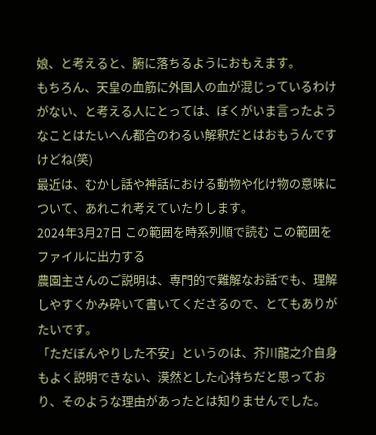娘、と考えると、腑に落ちるようにおもえます。
もちろん、天皇の血筋に外国人の血が混じっているわけがない、と考える人にとっては、ぼくがいま言ったようなことはたいへん都合のわるい解釈だとはおもうんですけどね(笑)
最近は、むかし話や神話における動物や化け物の意味について、あれこれ考えていたりします。
2024年3月27日 この範囲を時系列順で読む この範囲をファイルに出力する
農園主さんのご説明は、専門的で難解なお話でも、理解しやすくかみ砕いて書いてくださるので、とてもありがたいです。
「ただぼんやりした不安」というのは、芥川龍之介自身もよく説明できない、漠然とした心持ちだと思っており、そのような理由があったとは知りませんでした。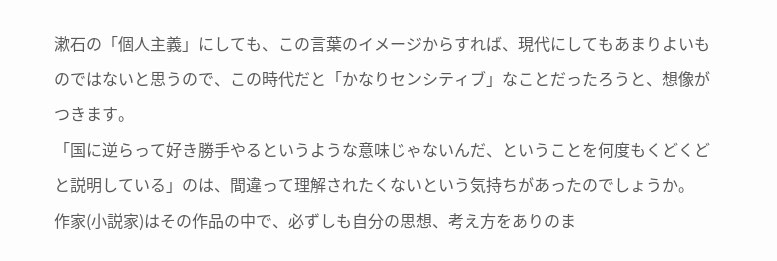漱石の「個人主義」にしても、この言葉のイメージからすれば、現代にしてもあまりよいものではないと思うので、この時代だと「かなりセンシティブ」なことだったろうと、想像がつきます。
「国に逆らって好き勝手やるというような意味じゃないんだ、ということを何度もくどくどと説明している」のは、間違って理解されたくないという気持ちがあったのでしょうか。
作家(小説家)はその作品の中で、必ずしも自分の思想、考え方をありのま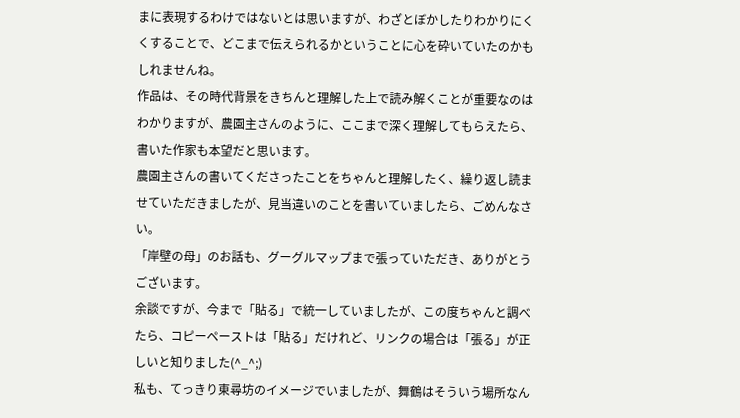まに表現するわけではないとは思いますが、わざとぼかしたりわかりにくくすることで、どこまで伝えられるかということに心を砕いていたのかもしれませんね。
作品は、その時代背景をきちんと理解した上で読み解くことが重要なのはわかりますが、農園主さんのように、ここまで深く理解してもらえたら、書いた作家も本望だと思います。
農園主さんの書いてくださったことをちゃんと理解したく、繰り返し読ませていただきましたが、見当違いのことを書いていましたら、ごめんなさい。
「岸壁の母」のお話も、グーグルマップまで張っていただき、ありがとうございます。
余談ですが、今まで「貼る」で統一していましたが、この度ちゃんと調べたら、コピーペーストは「貼る」だけれど、リンクの場合は「張る」が正しいと知りました(^_^;)
私も、てっきり東尋坊のイメージでいましたが、舞鶴はそういう場所なん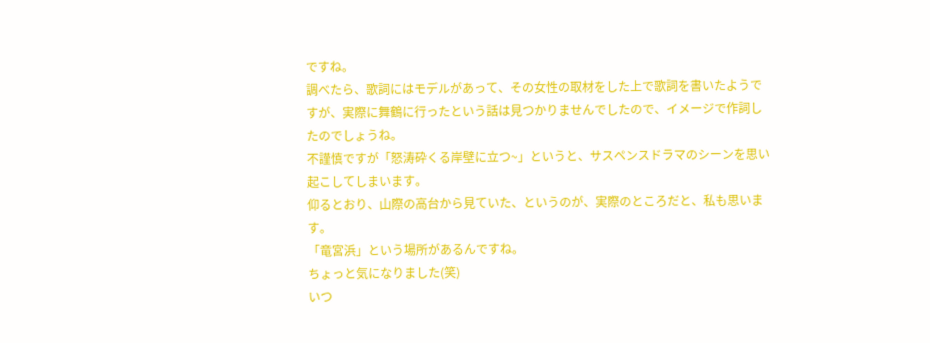ですね。
調べたら、歌詞にはモデルがあって、その女性の取材をした上で歌詞を書いたようですが、実際に舞鶴に行ったという話は見つかりませんでしたので、イメージで作詞したのでしょうね。
不謹慎ですが「怒涛砕くる岸壁に立つ~」というと、サスペンスドラマのシーンを思い起こしてしまいます。
仰るとおり、山際の高台から見ていた、というのが、実際のところだと、私も思います。
「竜宮浜」という場所があるんですね。
ちょっと気になりました(笑)
いつ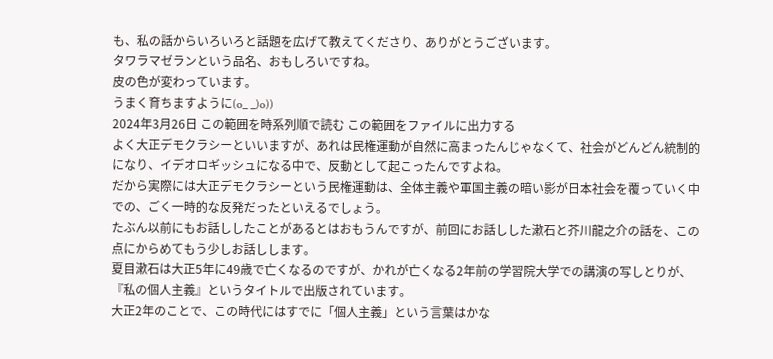も、私の話からいろいろと話題を広げて教えてくださり、ありがとうございます。
タワラマゼランという品名、おもしろいですね。
皮の色が変わっています。
うまく育ちますように(o_ _)o))
2024年3月26日 この範囲を時系列順で読む この範囲をファイルに出力する
よく大正デモクラシーといいますが、あれは民権運動が自然に高まったんじゃなくて、社会がどんどん統制的になり、イデオロギッシュになる中で、反動として起こったんですよね。
だから実際には大正デモクラシーという民権運動は、全体主義や軍国主義の暗い影が日本社会を覆っていく中での、ごく一時的な反発だったといえるでしょう。
たぶん以前にもお話ししたことがあるとはおもうんですが、前回にお話しした漱石と芥川龍之介の話を、この点にからめてもう少しお話しします。
夏目漱石は大正5年に49歳で亡くなるのですが、かれが亡くなる2年前の学習院大学での講演の写しとりが、『私の個人主義』というタイトルで出版されています。
大正2年のことで、この時代にはすでに「個人主義」という言葉はかな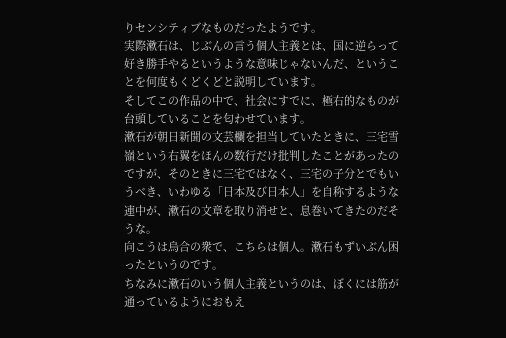りセンシティブなものだったようです。
実際漱石は、じぶんの言う個人主義とは、国に逆らって好き勝手やるというような意味じゃないんだ、ということを何度もくどくどと説明しています。
そしてこの作品の中で、社会にすでに、極右的なものが台頭していることを匂わせています。
漱石が朝日新聞の文芸欄を担当していたときに、三宅雪嶺という右翼をほんの数行だけ批判したことがあったのですが、そのときに三宅ではなく、三宅の子分とでもいうべき、いわゆる「日本及び日本人」を自称するような連中が、漱石の文章を取り消せと、息巻いてきたのだそうな。
向こうは烏合の衆で、こちらは個人。漱石もずいぶん困ったというのです。
ちなみに漱石のいう個人主義というのは、ぼくには筋が通っているようにおもえ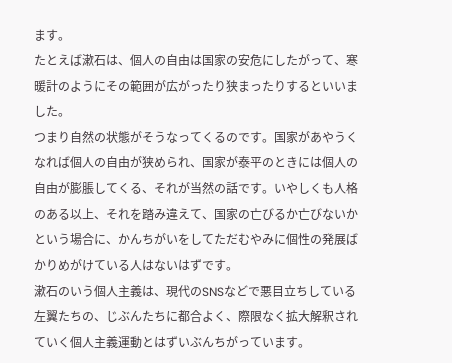ます。
たとえば漱石は、個人の自由は国家の安危にしたがって、寒暖計のようにその範囲が広がったり狭まったりするといいました。
つまり自然の状態がそうなってくるのです。国家があやうくなれば個人の自由が狭められ、国家が泰平のときには個人の自由が膨脹してくる、それが当然の話です。いやしくも人格のある以上、それを踏み違えて、国家の亡びるか亡びないかという場合に、かんちがいをしてただむやみに個性の発展ばかりめがけている人はないはずです。
漱石のいう個人主義は、現代のSNSなどで悪目立ちしている左翼たちの、じぶんたちに都合よく、際限なく拡大解釈されていく個人主義運動とはずいぶんちがっています。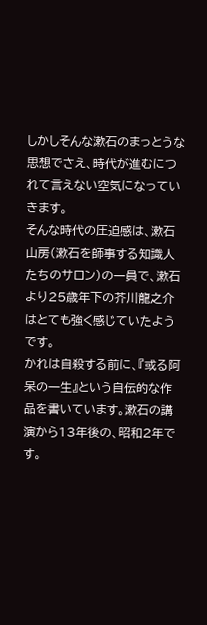しかしそんな漱石のまっとうな思想でさえ、時代が進むにつれて言えない空気になっていきます。
そんな時代の圧迫感は、漱石山房(漱石を師事する知識人たちのサロン)の一員で、漱石より25歳年下の芥川龍之介はとても強く感じていたようです。
かれは自殺する前に、『或る阿呆の一生』という自伝的な作品を書いています。漱石の講演から13年後の、昭和2年です。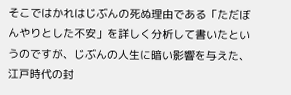そこではかれはじぶんの死ぬ理由である「ただぼんやりとした不安」を詳しく分析して書いたというのですが、じぶんの人生に暗い影響を与えた、江戸時代の封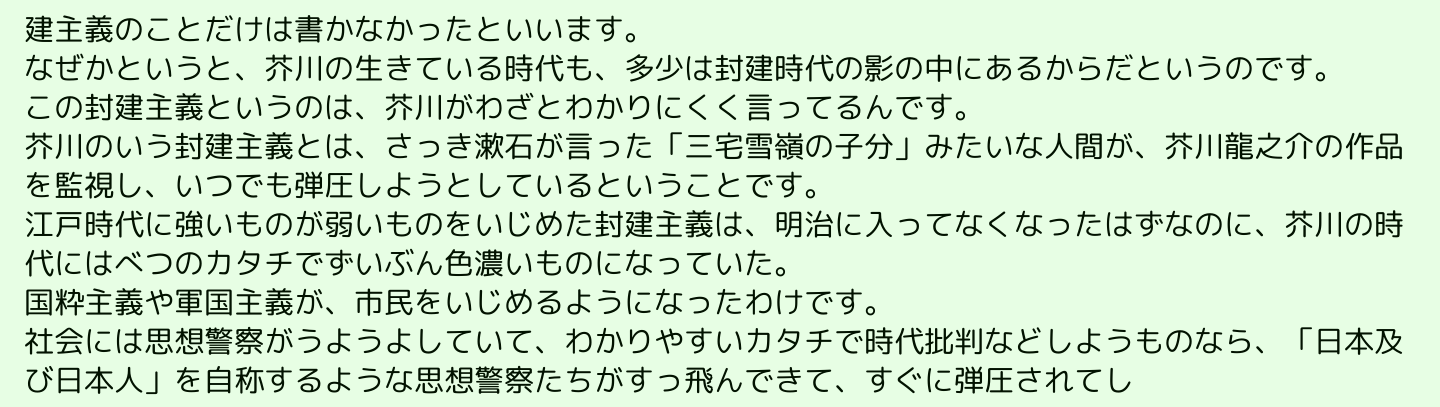建主義のことだけは書かなかったといいます。
なぜかというと、芥川の生きている時代も、多少は封建時代の影の中にあるからだというのです。
この封建主義というのは、芥川がわざとわかりにくく言ってるんです。
芥川のいう封建主義とは、さっき漱石が言った「三宅雪嶺の子分」みたいな人間が、芥川龍之介の作品を監視し、いつでも弾圧しようとしているということです。
江戸時代に強いものが弱いものをいじめた封建主義は、明治に入ってなくなったはずなのに、芥川の時代にはべつのカタチでずいぶん色濃いものになっていた。
国粋主義や軍国主義が、市民をいじめるようになったわけです。
社会には思想警察がうようよしていて、わかりやすいカタチで時代批判などしようものなら、「日本及び日本人」を自称するような思想警察たちがすっ飛んできて、すぐに弾圧されてし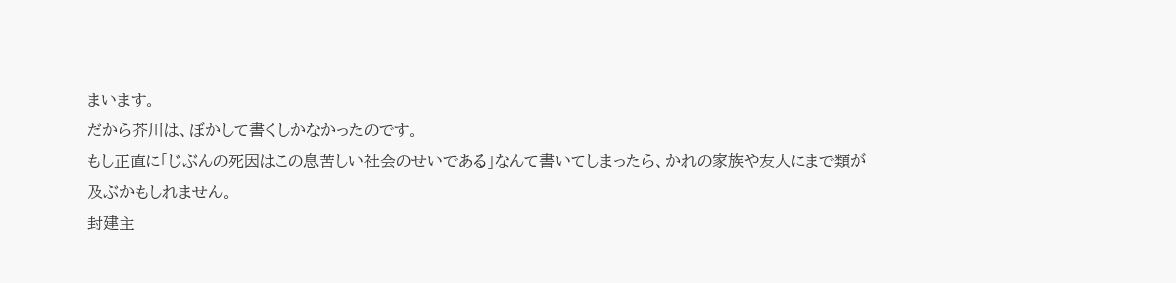まいます。
だから芥川は、ぼかして書くしかなかったのです。
もし正直に「じぶんの死因はこの息苦しい社会のせいである」なんて書いてしまったら、かれの家族や友人にまで類が及ぶかもしれません。
封建主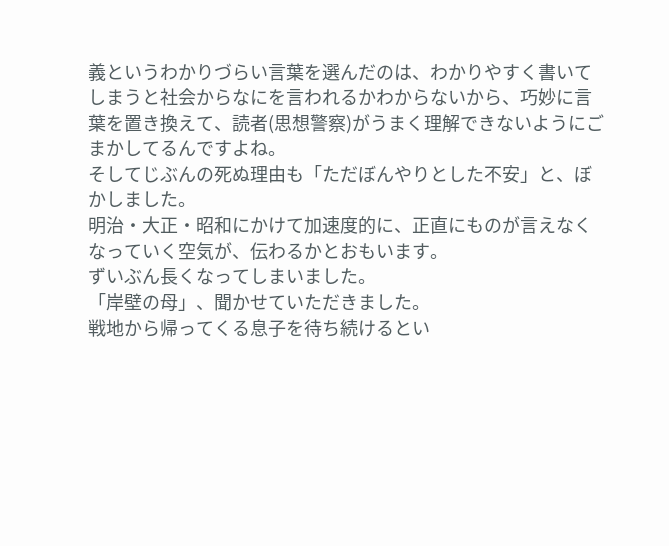義というわかりづらい言葉を選んだのは、わかりやすく書いてしまうと社会からなにを言われるかわからないから、巧妙に言葉を置き換えて、読者(思想警察)がうまく理解できないようにごまかしてるんですよね。
そしてじぶんの死ぬ理由も「ただぼんやりとした不安」と、ぼかしました。
明治・大正・昭和にかけて加速度的に、正直にものが言えなくなっていく空気が、伝わるかとおもいます。
ずいぶん長くなってしまいました。
「岸壁の母」、聞かせていただきました。
戦地から帰ってくる息子を待ち続けるとい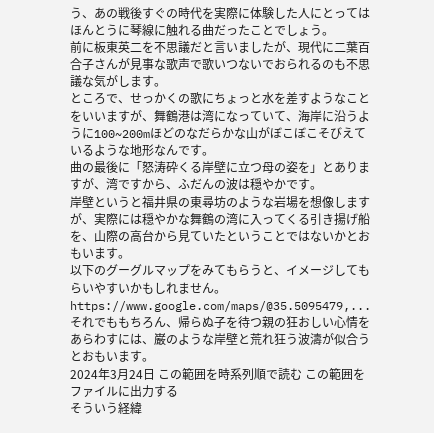う、あの戦後すぐの時代を実際に体験した人にとってはほんとうに琴線に触れる曲だったことでしょう。
前に板東英二を不思議だと言いましたが、現代に二葉百合子さんが見事な歌声で歌いつないでおられるのも不思議な気がします。
ところで、せっかくの歌にちょっと水を差すようなことをいいますが、舞鶴港は湾になっていて、海岸に沿うように100~200mほどのなだらかな山がぼこぼこそびえているような地形なんです。
曲の最後に「怒涛砕くる岸壁に立つ母の姿を」とありますが、湾ですから、ふだんの波は穏やかです。
岸壁というと福井県の東尋坊のような岩場を想像しますが、実際には穏やかな舞鶴の湾に入ってくる引き揚げ船を、山際の高台から見ていたということではないかとおもいます。
以下のグーグルマップをみてもらうと、イメージしてもらいやすいかもしれません。
https://www.google.com/maps/@35.5095479,...
それでももちろん、帰らぬ子を待つ親の狂おしい心情をあらわすには、巌のような岸壁と荒れ狂う波濤が似合うとおもいます。
2024年3月24日 この範囲を時系列順で読む この範囲をファイルに出力する
そういう経緯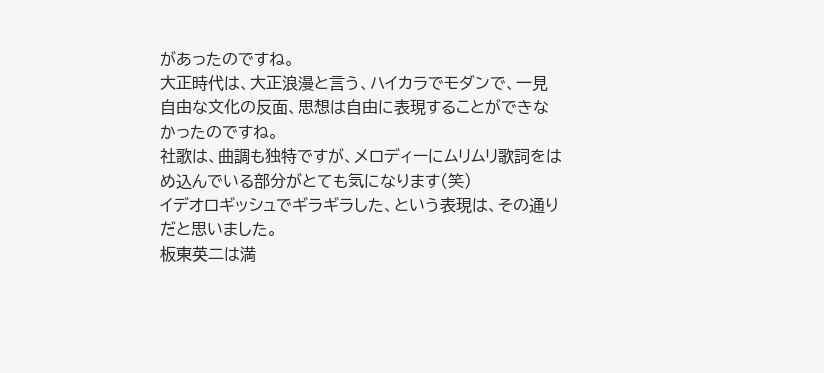があったのですね。
大正時代は、大正浪漫と言う、ハイカラでモダンで、一見自由な文化の反面、思想は自由に表現することができなかったのですね。
社歌は、曲調も独特ですが、メロディーにムリムリ歌詞をはめ込んでいる部分がとても気になります(笑)
イデオロギッシュでギラギラした、という表現は、その通りだと思いました。
板東英二は満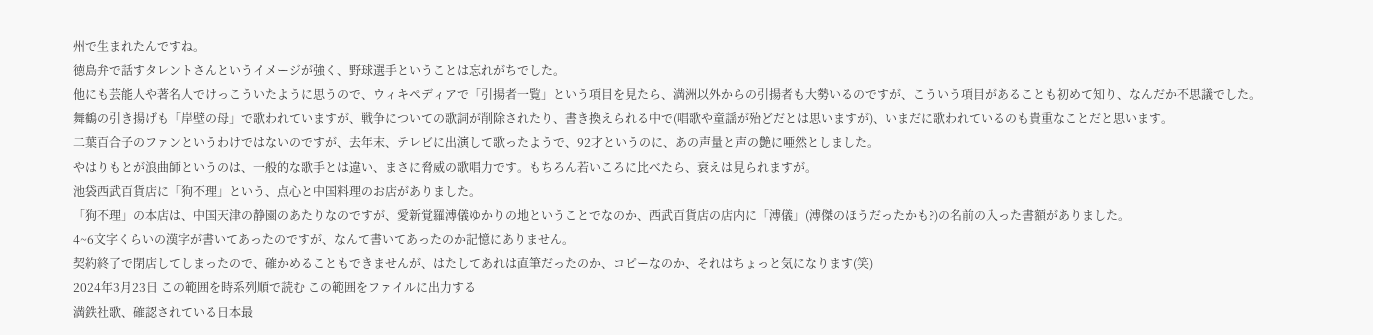州で生まれたんですね。
徳島弁で話すタレントさんというイメージが強く、野球選手ということは忘れがちでした。
他にも芸能人や著名人でけっこういたように思うので、ウィキペディアで「引揚者一覧」という項目を見たら、満洲以外からの引揚者も大勢いるのですが、こういう項目があることも初めて知り、なんだか不思議でした。
舞鶴の引き揚げも「岸壁の母」で歌われていますが、戦争についての歌詞が削除されたり、書き換えられる中で(唱歌や童謡が殆どだとは思いますが)、いまだに歌われているのも貴重なことだと思います。
二葉百合子のファンというわけではないのですが、去年末、テレビに出演して歌ったようで、92才というのに、あの声量と声の艶に唖然としました。
やはりもとが浪曲師というのは、一般的な歌手とは違い、まさに脅威の歌唱力です。もちろん若いころに比べたら、衰えは見られますが。
池袋西武百貨店に「狗不理」という、点心と中国料理のお店がありました。
「狗不理」の本店は、中国天津の静園のあたりなのですが、愛新覚羅溥儀ゆかりの地ということでなのか、西武百貨店の店内に「溥儀」(溥傑のほうだったかも?)の名前の入った書額がありました。
4~6文字くらいの漢字が書いてあったのですが、なんて書いてあったのか記憶にありません。
契約終了で閉店してしまったので、確かめることもできませんが、はたしてあれは直筆だったのか、コピーなのか、それはちょっと気になります(笑)
2024年3月23日 この範囲を時系列順で読む この範囲をファイルに出力する
満鉄社歌、確認されている日本最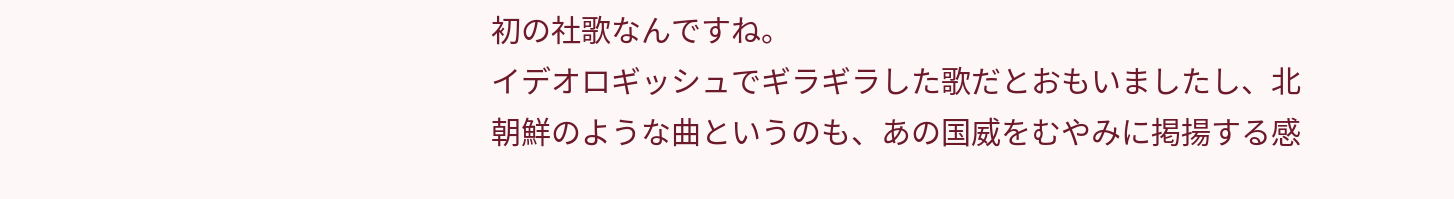初の社歌なんですね。
イデオロギッシュでギラギラした歌だとおもいましたし、北朝鮮のような曲というのも、あの国威をむやみに掲揚する感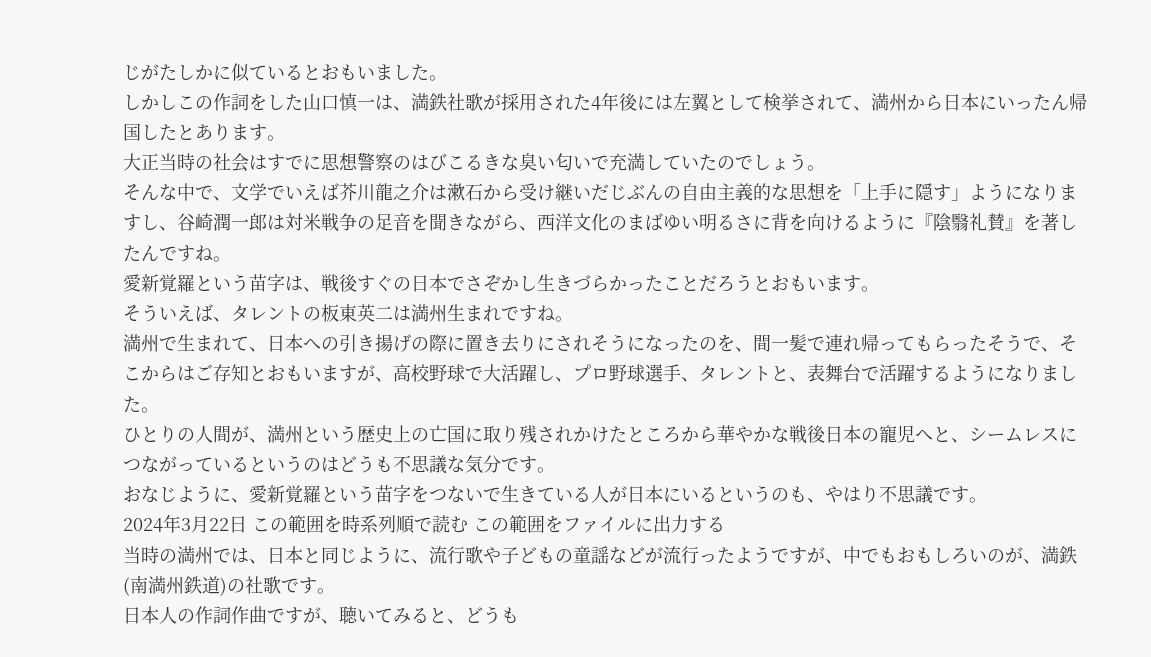じがたしかに似ているとおもいました。
しかしこの作詞をした山口慎一は、満鉄社歌が採用された4年後には左翼として検挙されて、満州から日本にいったん帰国したとあります。
大正当時の社会はすでに思想警察のはびこるきな臭い匂いで充満していたのでしょう。
そんな中で、文学でいえば芥川龍之介は漱石から受け継いだじぶんの自由主義的な思想を「上手に隠す」ようになりますし、谷崎潤一郎は対米戦争の足音を聞きながら、西洋文化のまばゆい明るさに背を向けるように『陰翳礼賛』を著したんですね。
愛新覚羅という苗字は、戦後すぐの日本でさぞかし生きづらかったことだろうとおもいます。
そういえば、タレントの板東英二は満州生まれですね。
満州で生まれて、日本への引き揚げの際に置き去りにされそうになったのを、間一髪で連れ帰ってもらったそうで、そこからはご存知とおもいますが、高校野球で大活躍し、プロ野球選手、タレントと、表舞台で活躍するようになりました。
ひとりの人間が、満州という歴史上の亡国に取り残されかけたところから華やかな戦後日本の寵児へと、シームレスにつながっているというのはどうも不思議な気分です。
おなじように、愛新覚羅という苗字をつないで生きている人が日本にいるというのも、やはり不思議です。
2024年3月22日 この範囲を時系列順で読む この範囲をファイルに出力する
当時の満州では、日本と同じように、流行歌や子どもの童謡などが流行ったようですが、中でもおもしろいのが、満鉄(南満州鉄道)の社歌です。
日本人の作詞作曲ですが、聴いてみると、どうも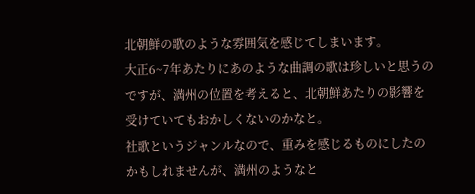北朝鮮の歌のような雰囲気を感じてしまいます。
大正6~7年あたりにあのような曲調の歌は珍しいと思うのですが、満州の位置を考えると、北朝鮮あたりの影響を受けていてもおかしくないのかなと。
社歌というジャンルなので、重みを感じるものにしたのかもしれませんが、満州のようなと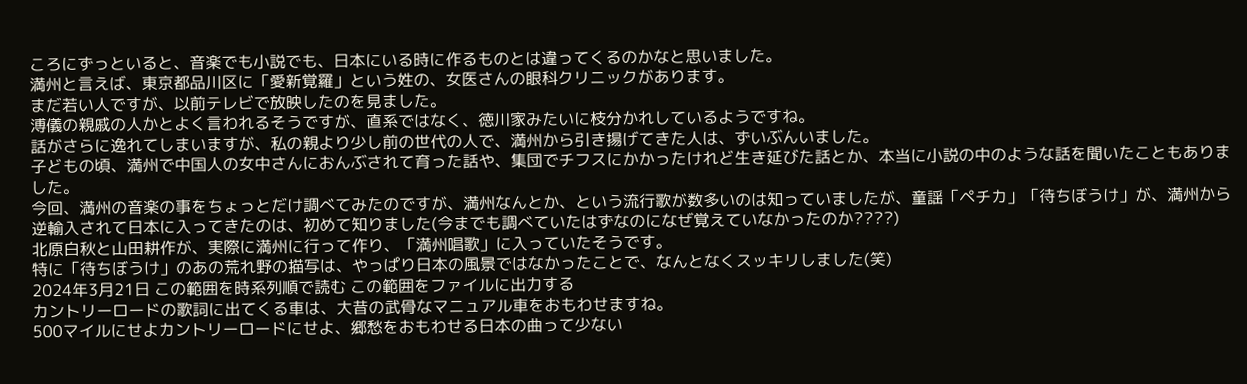ころにずっといると、音楽でも小説でも、日本にいる時に作るものとは違ってくるのかなと思いました。
満州と言えば、東京都品川区に「愛新覚羅」という姓の、女医さんの眼科クリニックがあります。
まだ若い人ですが、以前テレビで放映したのを見ました。
溥儀の親戚の人かとよく言われるそうですが、直系ではなく、徳川家みたいに枝分かれしているようですね。
話がさらに逸れてしまいますが、私の親より少し前の世代の人で、満州から引き揚げてきた人は、ずいぶんいました。
子どもの頃、満州で中国人の女中さんにおんぶされて育った話や、集団でチフスにかかったけれど生き延びた話とか、本当に小説の中のような話を聞いたこともありました。
今回、満州の音楽の事をちょっとだけ調べてみたのですが、満州なんとか、という流行歌が数多いのは知っていましたが、童謡「ペチカ」「待ちぼうけ」が、満州から逆輸入されて日本に入ってきたのは、初めて知りました(今までも調べていたはずなのになぜ覚えていなかったのか????)
北原白秋と山田耕作が、実際に満州に行って作り、「満州唱歌」に入っていたそうです。
特に「待ちぼうけ」のあの荒れ野の描写は、やっぱり日本の風景ではなかったことで、なんとなくスッキリしました(笑)
2024年3月21日 この範囲を時系列順で読む この範囲をファイルに出力する
カントリーロードの歌詞に出てくる車は、大昔の武骨なマニュアル車をおもわせますね。
500マイルにせよカントリーロードにせよ、郷愁をおもわせる日本の曲って少ない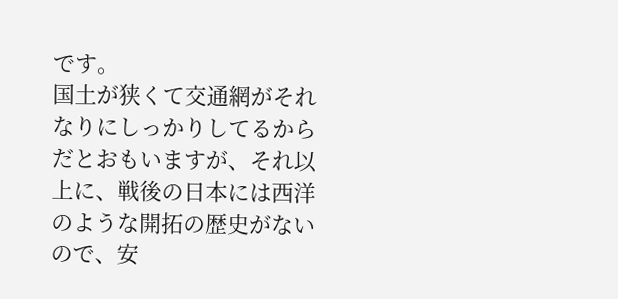です。
国土が狭くて交通網がそれなりにしっかりしてるからだとおもいますが、それ以上に、戦後の日本には西洋のような開拓の歴史がないので、安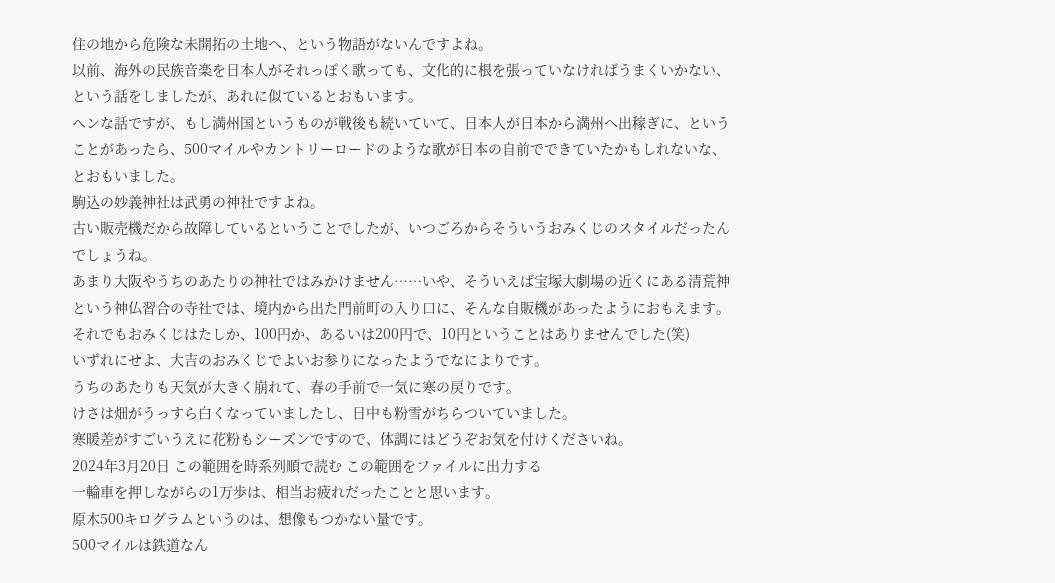住の地から危険な未開拓の土地へ、という物語がないんですよね。
以前、海外の民族音楽を日本人がそれっぽく歌っても、文化的に根を張っていなければうまくいかない、という話をしましたが、あれに似ているとおもいます。
ヘンな話ですが、もし満州国というものが戦後も続いていて、日本人が日本から満州へ出稼ぎに、ということがあったら、500マイルやカントリーロードのような歌が日本の自前でできていたかもしれないな、とおもいました。
駒込の妙義神社は武勇の神社ですよね。
古い販売機だから故障しているということでしたが、いつごろからそういうおみくじのスタイルだったんでしょうね。
あまり大阪やうちのあたりの神社ではみかけません……いや、そういえば宝塚大劇場の近くにある清荒神という神仏習合の寺社では、境内から出た門前町の入り口に、そんな自販機があったようにおもえます。
それでもおみくじはたしか、100円か、あるいは200円で、10円ということはありませんでした(笑)
いずれにせよ、大吉のおみくじでよいお参りになったようでなによりです。
うちのあたりも天気が大きく崩れて、春の手前で一気に寒の戻りです。
けさは畑がうっすら白くなっていましたし、日中も粉雪がちらついていました。
寒暖差がすごいうえに花粉もシーズンですので、体調にはどうぞお気を付けくださいね。
2024年3月20日 この範囲を時系列順で読む この範囲をファイルに出力する
一輪車を押しながらの1万歩は、相当お疲れだったことと思います。
原木500キログラムというのは、想像もつかない量です。
500マイルは鉄道なん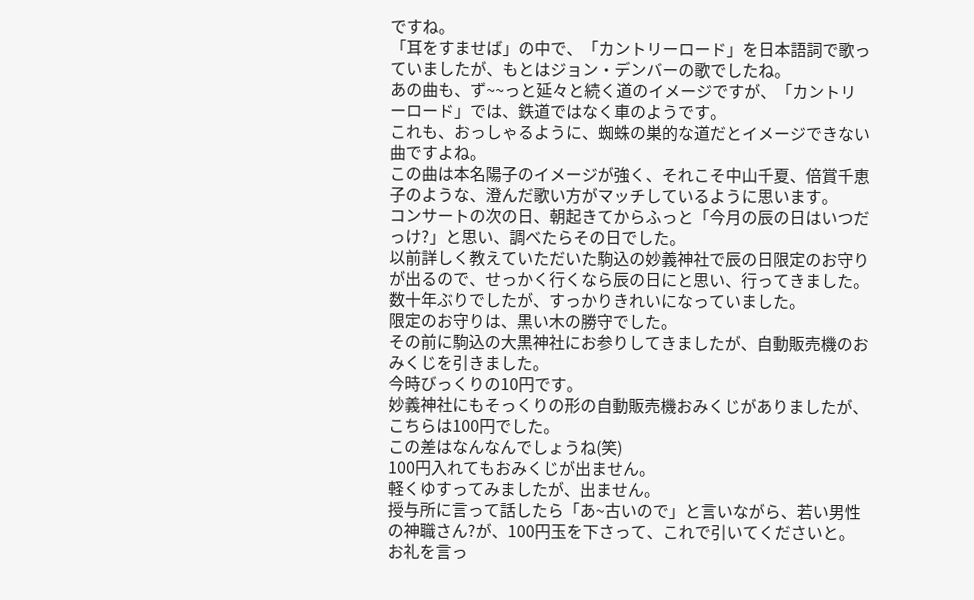ですね。
「耳をすませば」の中で、「カントリーロード」を日本語詞で歌っていましたが、もとはジョン・デンバーの歌でしたね。
あの曲も、ず~~っと延々と続く道のイメージですが、「カントリーロード」では、鉄道ではなく車のようです。
これも、おっしゃるように、蜘蛛の巣的な道だとイメージできない曲ですよね。
この曲は本名陽子のイメージが強く、それこそ中山千夏、倍賞千恵子のような、澄んだ歌い方がマッチしているように思います。
コンサートの次の日、朝起きてからふっと「今月の辰の日はいつだっけ?」と思い、調べたらその日でした。
以前詳しく教えていただいた駒込の妙義神社で辰の日限定のお守りが出るので、せっかく行くなら辰の日にと思い、行ってきました。
数十年ぶりでしたが、すっかりきれいになっていました。
限定のお守りは、黒い木の勝守でした。
その前に駒込の大黒神社にお参りしてきましたが、自動販売機のおみくじを引きました。
今時びっくりの10円です。
妙義神社にもそっくりの形の自動販売機おみくじがありましたが、こちらは100円でした。
この差はなんなんでしょうね(笑)
100円入れてもおみくじが出ません。
軽くゆすってみましたが、出ません。
授与所に言って話したら「あ~古いので」と言いながら、若い男性の神職さん?が、100円玉を下さって、これで引いてくださいと。
お礼を言っ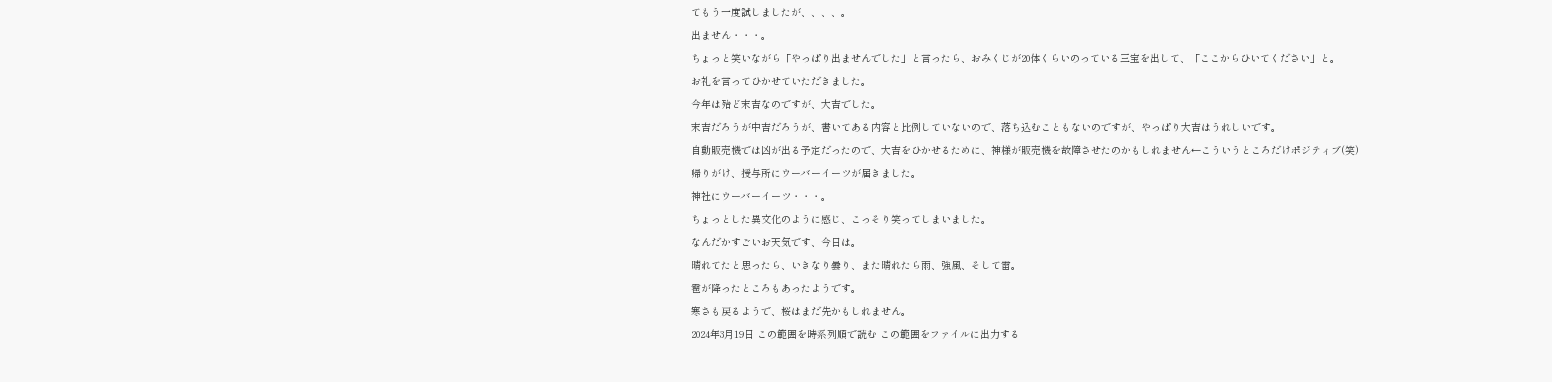てもう一度試しましたが、、、、。
出ません・・・。
ちょっと笑いながら「やっぱり出ませんでした」と言ったら、おみくじが20体くらいのっている三宝を出して、「ここからひいてください」と。
お礼を言ってひかせていただきました。
今年は殆ど末吉なのですが、大吉でした。
末吉だろうが中吉だろうが、書いてある内容と比例していないので、落ち込むこともないのですが、やっぱり大吉はうれしいです。
自動販売機では凶が出る予定だったので、大吉をひかせるために、神様が販売機を故障させたのかもしれません←こういうところだけポジティブ(笑)
帰りがけ、授与所にウーバーイーツが届きました。
神社にウーバーイーツ・・・。
ちょっとした異文化のように感じ、こっそり笑ってしまいました。
なんだかすごいお天気です、今日は。
晴れてたと思ったら、いきなり曇り、また晴れたら雨、強風、そして雷。
雹が降ったところもあったようです。
寒さも戻るようで、桜はまだ先かもしれません。
2024年3月19日 この範囲を時系列順で読む この範囲をファイルに出力する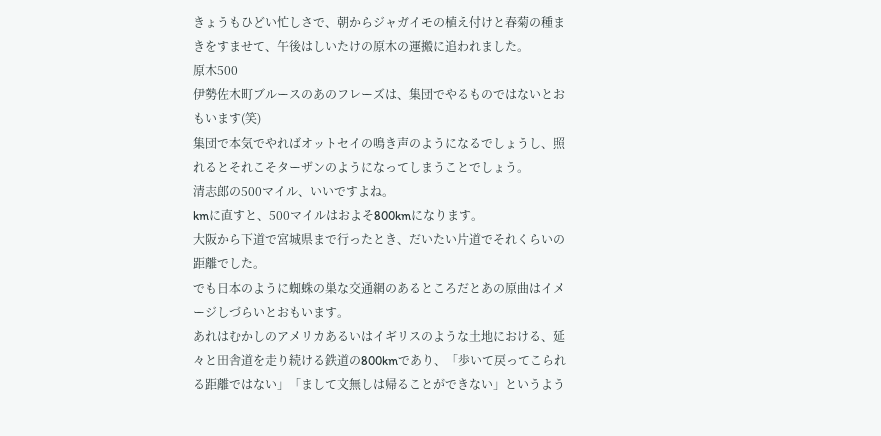きょうもひどい忙しさで、朝からジャガイモの植え付けと春菊の種まきをすませて、午後はしいたけの原木の運搬に追われました。
原木500
伊勢佐木町ブルースのあのフレーズは、集団でやるものではないとおもいます(笑)
集団で本気でやればオットセイの鳴き声のようになるでしょうし、照れるとそれこそターザンのようになってしまうことでしょう。
清志郎の500マイル、いいですよね。
kmに直すと、500マイルはおよそ800kmになります。
大阪から下道で宮城県まで行ったとき、だいたい片道でそれくらいの距離でした。
でも日本のように蜘蛛の巣な交通網のあるところだとあの原曲はイメージしづらいとおもいます。
あれはむかしのアメリカあるいはイギリスのような土地における、延々と田舎道を走り続ける鉄道の800kmであり、「歩いて戻ってこられる距離ではない」「まして文無しは帰ることができない」というよう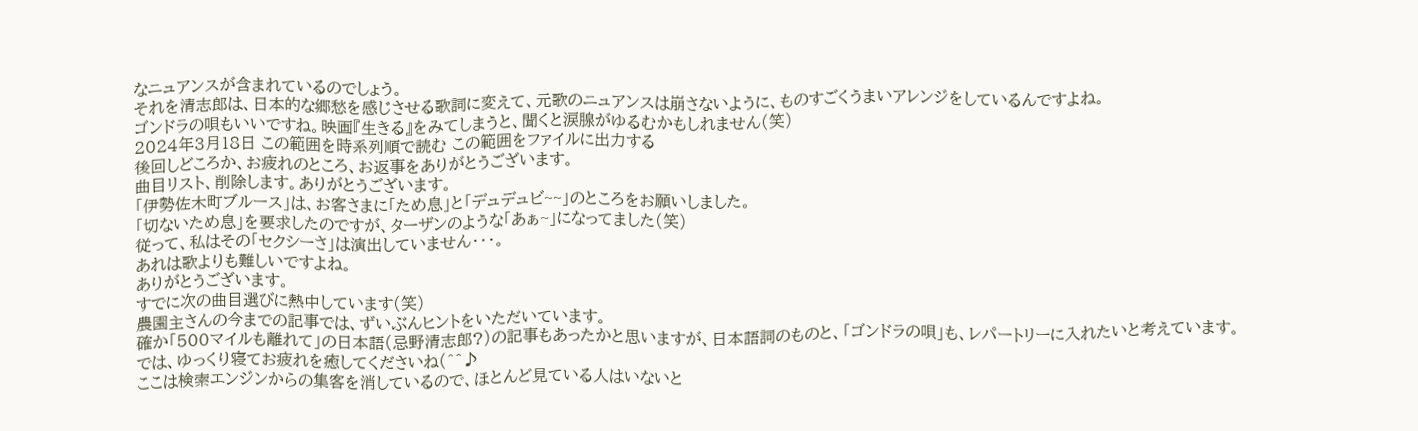なニュアンスが含まれているのでしょう。
それを清志郎は、日本的な郷愁を感じさせる歌詞に変えて、元歌のニュアンスは崩さないように、ものすごくうまいアレンジをしているんですよね。
ゴンドラの唄もいいですね。映画『生きる』をみてしまうと、聞くと涙腺がゆるむかもしれません(笑)
2024年3月18日 この範囲を時系列順で読む この範囲をファイルに出力する
後回しどころか、お疲れのところ、お返事をありがとうございます。
曲目リスト、削除します。ありがとうございます。
「伊勢佐木町ブルース」は、お客さまに「ため息」と「デュデュビ~~」のところをお願いしました。
「切ないため息」を要求したのですが、ターザンのような「あぁ~」になってました(笑)
従って、私はその「セクシーさ」は演出していません・・・。
あれは歌よりも難しいですよね。
ありがとうございます。
すでに次の曲目選びに熱中しています(笑)
農園主さんの今までの記事では、ずいぶんヒントをいただいています。
確か「500マイルも離れて」の日本語(忌野清志郎?)の記事もあったかと思いますが、日本語詞のものと、「ゴンドラの唄」も、レパートリーに入れたいと考えています。
では、ゆっくり寝てお疲れを癒してくださいね(^^♪
ここは検索エンジンからの集客を消しているので、ほとんど見ている人はいないと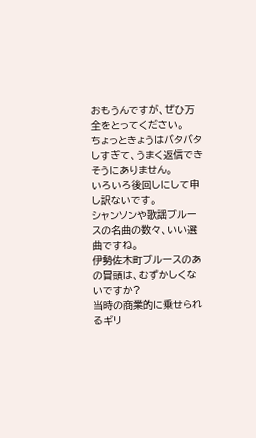おもうんですが、ぜひ万全をとってください。
ちょっときょうはバタバタしすぎて、うまく返信できそうにありません。
いろいろ後回しにして申し訳ないです。
シャンソンや歌謡ブルースの名曲の数々、いい選曲ですね。
伊勢佐木町ブルースのあの冒頭は、むずかしくないですか?
当時の商業的に乗せられるギリ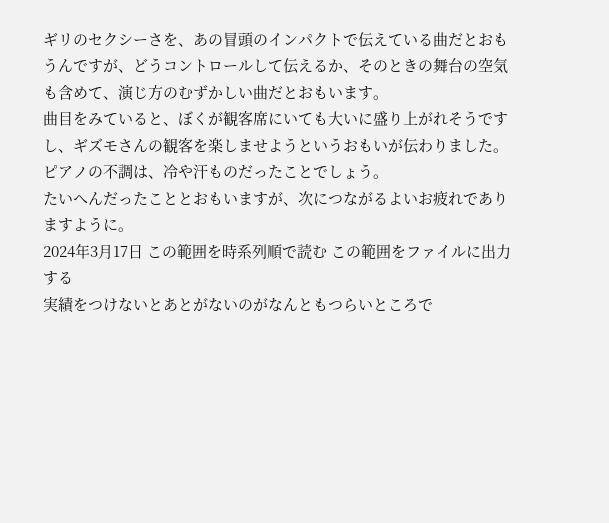ギリのセクシーさを、あの冒頭のインパクトで伝えている曲だとおもうんですが、どうコントロールして伝えるか、そのときの舞台の空気も含めて、演じ方のむずかしい曲だとおもいます。
曲目をみていると、ぼくが観客席にいても大いに盛り上がれそうですし、ギズモさんの観客を楽しませようというおもいが伝わりました。
ピアノの不調は、冷や汗ものだったことでしょう。
たいへんだったこととおもいますが、次につながるよいお疲れでありますように。
2024年3月17日 この範囲を時系列順で読む この範囲をファイルに出力する
実績をつけないとあとがないのがなんともつらいところで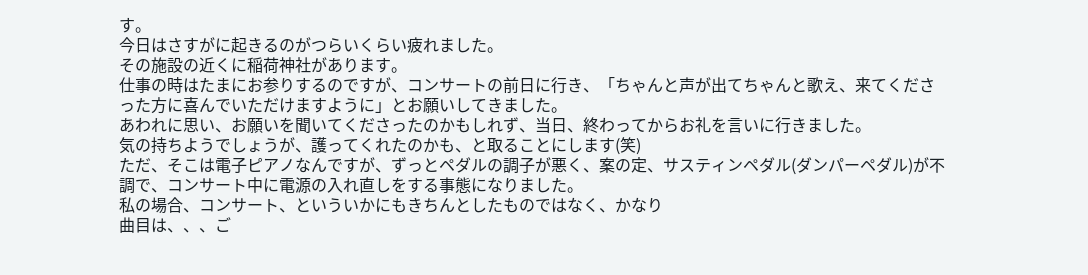す。
今日はさすがに起きるのがつらいくらい疲れました。
その施設の近くに稲荷神社があります。
仕事の時はたまにお参りするのですが、コンサートの前日に行き、「ちゃんと声が出てちゃんと歌え、来てくださった方に喜んでいただけますように」とお願いしてきました。
あわれに思い、お願いを聞いてくださったのかもしれず、当日、終わってからお礼を言いに行きました。
気の持ちようでしょうが、護ってくれたのかも、と取ることにします(笑)
ただ、そこは電子ピアノなんですが、ずっとペダルの調子が悪く、案の定、サスティンペダル(ダンパーペダル)が不調で、コンサート中に電源の入れ直しをする事態になりました。
私の場合、コンサート、といういかにもきちんとしたものではなく、かなり
曲目は、、、ご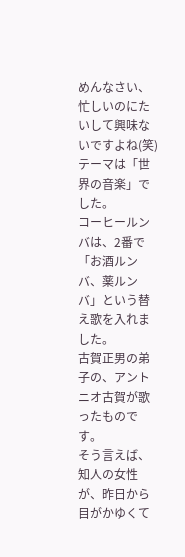めんなさい、忙しいのにたいして興味ないですよね(笑)
テーマは「世界の音楽」でした。
コーヒールンバは、2番で「お酒ルンバ、薬ルンバ」という替え歌を入れました。
古賀正男の弟子の、アントニオ古賀が歌ったものです。
そう言えば、知人の女性が、昨日から目がかゆくて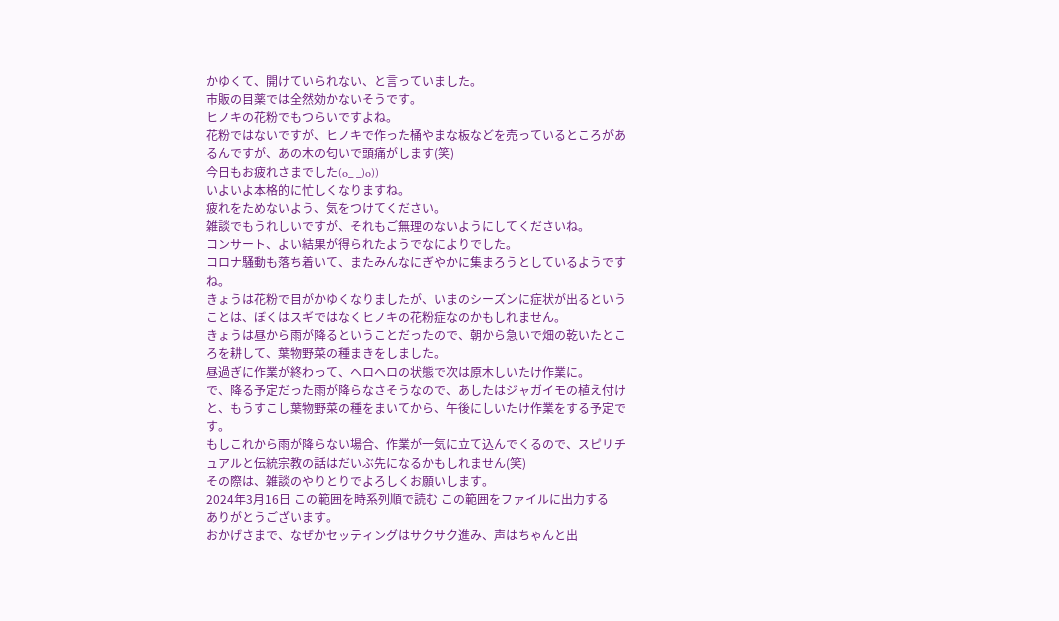かゆくて、開けていられない、と言っていました。
市販の目薬では全然効かないそうです。
ヒノキの花粉でもつらいですよね。
花粉ではないですが、ヒノキで作った桶やまな板などを売っているところがあるんですが、あの木の匂いで頭痛がします(笑)
今日もお疲れさまでした(o_ _)o))
いよいよ本格的に忙しくなりますね。
疲れをためないよう、気をつけてください。
雑談でもうれしいですが、それもご無理のないようにしてくださいね。
コンサート、よい結果が得られたようでなによりでした。
コロナ騒動も落ち着いて、またみんなにぎやかに集まろうとしているようですね。
きょうは花粉で目がかゆくなりましたが、いまのシーズンに症状が出るということは、ぼくはスギではなくヒノキの花粉症なのかもしれません。
きょうは昼から雨が降るということだったので、朝から急いで畑の乾いたところを耕して、葉物野菜の種まきをしました。
昼過ぎに作業が終わって、ヘロヘロの状態で次は原木しいたけ作業に。
で、降る予定だった雨が降らなさそうなので、あしたはジャガイモの植え付けと、もうすこし葉物野菜の種をまいてから、午後にしいたけ作業をする予定です。
もしこれから雨が降らない場合、作業が一気に立て込んでくるので、スピリチュアルと伝統宗教の話はだいぶ先になるかもしれません(笑)
その際は、雑談のやりとりでよろしくお願いします。
2024年3月16日 この範囲を時系列順で読む この範囲をファイルに出力する
ありがとうございます。
おかげさまで、なぜかセッティングはサクサク進み、声はちゃんと出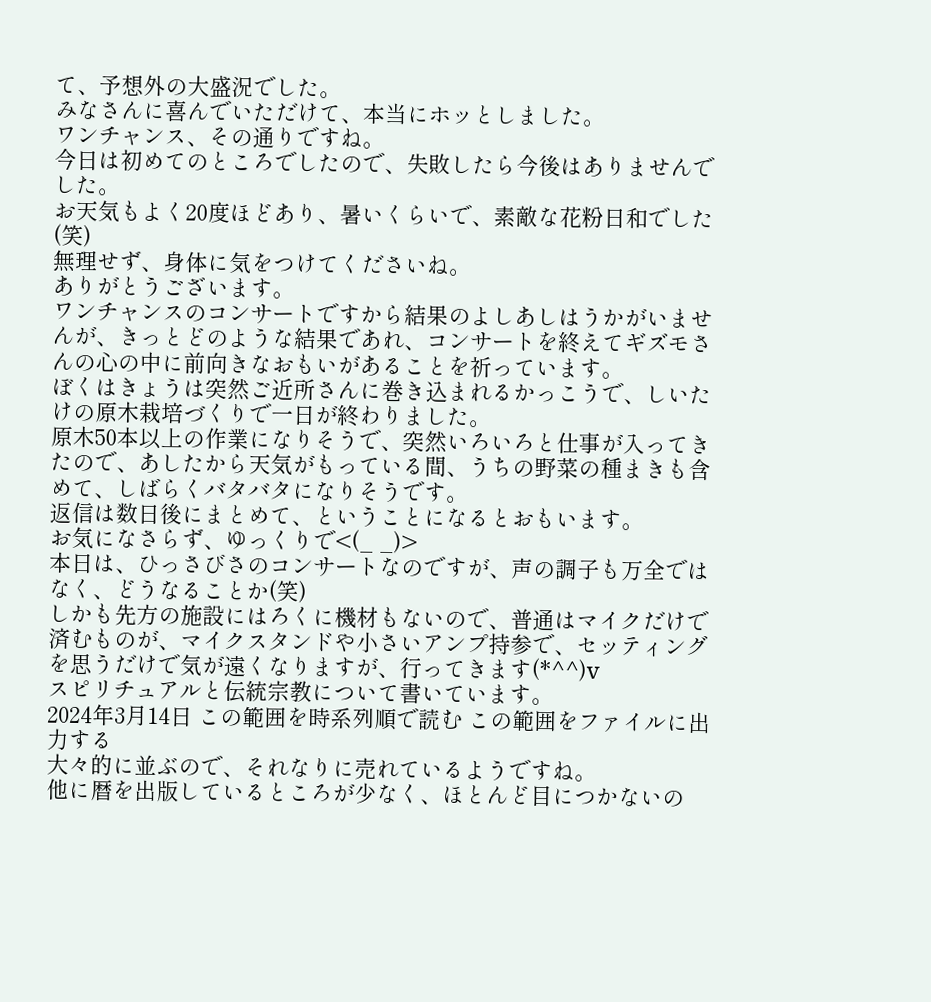て、予想外の大盛況でした。
みなさんに喜んでいただけて、本当にホッとしました。
ワンチャンス、その通りですね。
今日は初めてのところでしたので、失敗したら今後はありませんでした。
お天気もよく20度ほどあり、暑いくらいで、素敵な花粉日和でした(笑)
無理せず、身体に気をつけてくださいね。
ありがとうございます。
ワンチャンスのコンサートですから結果のよしあしはうかがいませんが、きっとどのような結果であれ、コンサートを終えてギズモさんの心の中に前向きなおもいがあることを祈っています。
ぼくはきょうは突然ご近所さんに巻き込まれるかっこうで、しいたけの原木栽培づくりで一日が終わりました。
原木50本以上の作業になりそうで、突然いろいろと仕事が入ってきたので、あしたから天気がもっている間、うちの野菜の種まきも含めて、しばらくバタバタになりそうです。
返信は数日後にまとめて、ということになるとおもいます。
お気になさらず、ゆっくりで<(_ _)>
本日は、ひっさびさのコンサートなのですが、声の調子も万全ではなく、どうなることか(笑)
しかも先方の施設にはろくに機材もないので、普通はマイクだけで済むものが、マイクスタンドや小さいアンプ持参で、セッティングを思うだけで気が遠くなりますが、行ってきます(*^^)v
スピリチュアルと伝統宗教について書いています。
2024年3月14日 この範囲を時系列順で読む この範囲をファイルに出力する
大々的に並ぶので、それなりに売れているようですね。
他に暦を出版しているところが少なく、ほとんど目につかないの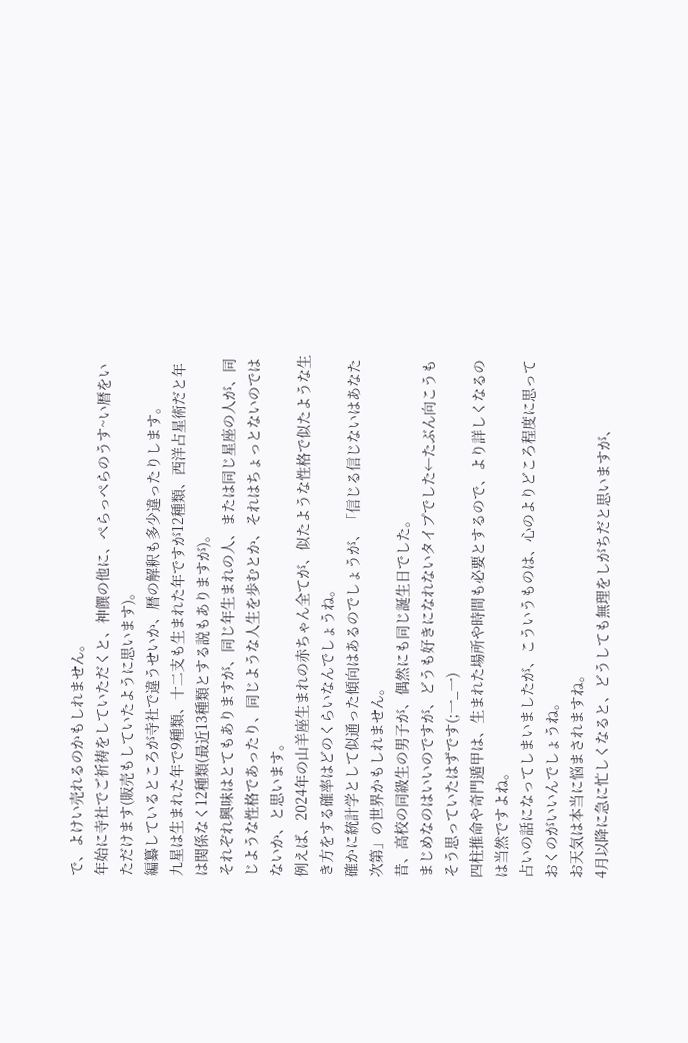で、よけい売れるのかもしれません。
年始に寺社でご祈祷をしていただくと、神饌の他に、ぺらっぺらのうす~い暦をいただけます(販売もしていたように思います)。
編纂しているところが寺社で違うせいか、暦の解釈も多少違ったりします。
九星は生まれた年で9種類、十二支も生まれた年ですが12種類、西洋占星術だと年は関係なく12種類(最近13種類とする説もありますが)。
それぞれ興味はとてもありますが、同じ年生まれの人、または同じ星座の人が、同じような性格であったり、同じような人生を歩むとか、それはちょっとないのではないか、と思います。
例えば、2024年の山羊座生まれの赤ちゃん全てが、似たような性格で似たような生き方をする確率はどのくらいなんでしょうね。
確かに統計学として似通った傾向はあるのでしょうが、「信じる信じないはあなた次第」の世界かもしれません。
昔、高校の同級生の男子が、偶然にも同じ誕生日でした。
まじめなのはいいのですが、どうも好きになれないタイプでした←たぶん向こうもそう思っていたはずです(;一_一)
四柱推命や奇門遁甲は、生まれた場所や時間も必要とするので、より詳しくなるのは当然ですよね。
占いの話になってしまいましたが、こういうものは、心のよりどころ程度に思っておくのがいいんでしょうね。
お天気は本当に悩まされますね。
4月以降に急に忙しくなると、どうしても無理をしがちだと思いますが、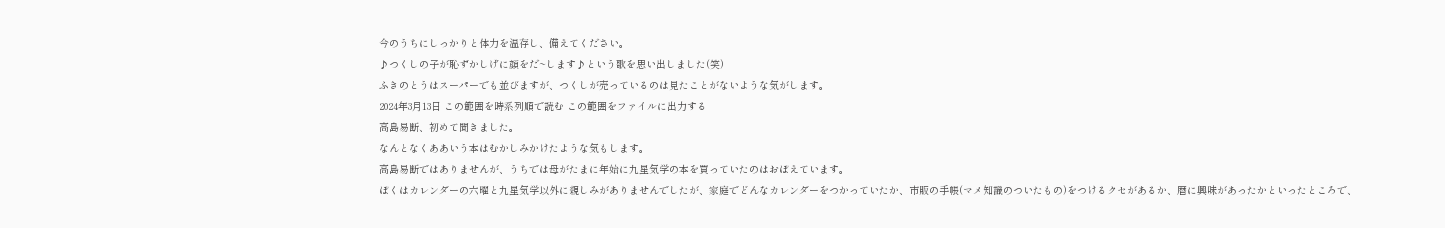今のうちにしっかりと体力を温存し、備えてください。
♪つくしの子が恥ずかしげに顔をだ~します♪という歌を思い出しました(笑)
ふきのとうはスーパーでも並びますが、つくしが売っているのは見たことがないような気がします。
2024年3月13日 この範囲を時系列順で読む この範囲をファイルに出力する
高島易断、初めて聞きました。
なんとなくああいう本はむかしみかけたような気もします。
高島易断ではありませんが、うちでは母がたまに年始に九星気学の本を買っていたのはおぼえています。
ぼくはカレンダーの六曜と九星気学以外に親しみがありませんでしたが、家庭でどんなカレンダーをつかっていたか、市販の手帳(マメ知識のついたもの)をつけるクセがあるか、暦に興味があったかといったところで、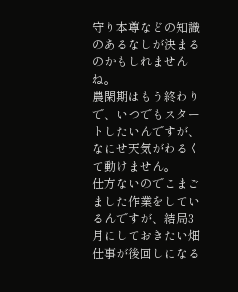守り本尊などの知識のあるなしが決まるのかもしれませんね。
農閑期はもう終わりで、いつでもスタートしたいんですが、なにせ天気がわるくて動けません。
仕方ないのでこまごました作業をしているんですが、結局3月にしておきたい畑仕事が後回しになる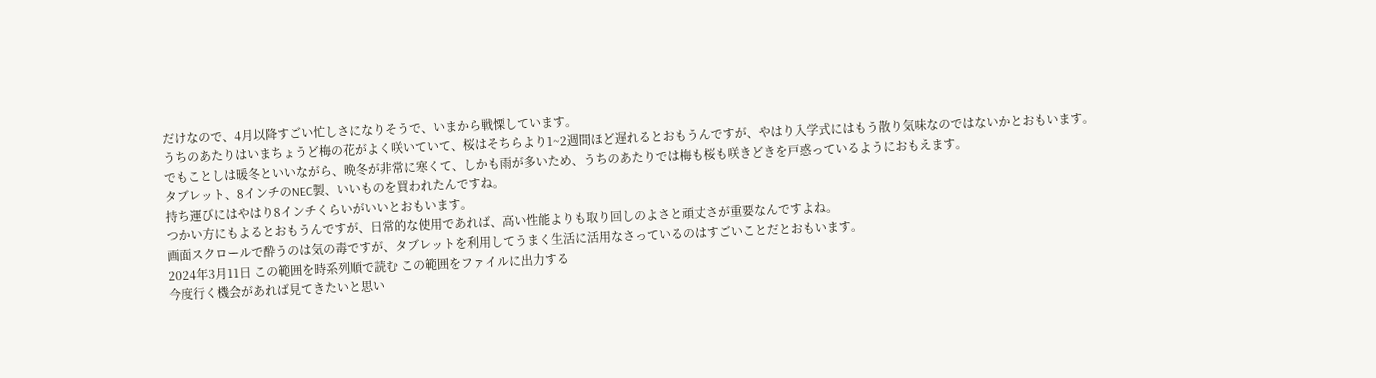だけなので、4月以降すごい忙しさになりそうで、いまから戦慄しています。
うちのあたりはいまちょうど梅の花がよく咲いていて、桜はそちらより1~2週間ほど遅れるとおもうんですが、やはり入学式にはもう散り気味なのではないかとおもいます。
でもことしは暖冬といいながら、晩冬が非常に寒くて、しかも雨が多いため、うちのあたりでは梅も桜も咲きどきを戸惑っているようにおもえます。
タブレット、8インチのNEC製、いいものを買われたんですね。
持ち運びにはやはり8インチくらいがいいとおもいます。
つかい方にもよるとおもうんですが、日常的な使用であれば、高い性能よりも取り回しのよさと頑丈さが重要なんですよね。
画面スクロールで酔うのは気の毒ですが、タブレットを利用してうまく生活に活用なさっているのはすごいことだとおもいます。
2024年3月11日 この範囲を時系列順で読む この範囲をファイルに出力する
今度行く機会があれば見てきたいと思い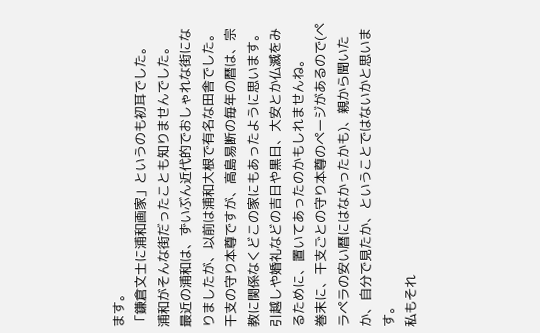ます。
「鎌倉文士に浦和画家」というのも初耳でした。
浦和がそんな街だったことも知りませんでした。
最近の浦和は、ずいぶん近代的でおしゃれな街になりましたが、以前は浦和大根で有名な田舎でした。
干支の守り本尊ですが、高島易断の毎年の暦は、宗教に関係なくどこの家にもあったように思います。
引越しや婚礼などの吉日や黒日、大安とか仏滅をみるために、置いてあったのかもしれませんね。
巻末に、干支ごとの守り本尊のページがあるので(ペラペラの安い暦にはなかったかも)、親から聞いたか、自分で見たか、ということではないかと思います。
私もそれ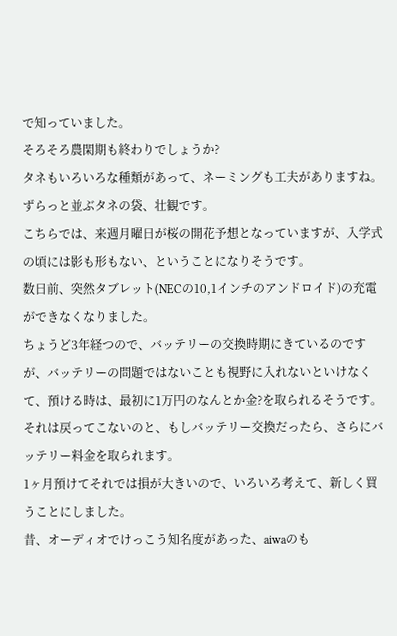で知っていました。
そろそろ農閑期も終わりでしょうか?
タネもいろいろな種類があって、ネーミングも工夫がありますね。
ずらっと並ぶタネの袋、壮観です。
こちらでは、来週月曜日が桜の開花予想となっていますが、入学式の頃には影も形もない、ということになりそうです。
数日前、突然タブレット(NECの10,1インチのアンドロイド)の充電ができなくなりました。
ちょうど3年経つので、バッテリーの交換時期にきているのですが、バッテリーの問題ではないことも視野に入れないといけなくて、預ける時は、最初に1万円のなんとか金?を取られるそうです。
それは戻ってこないのと、もしバッテリー交換だったら、さらにバッテリー料金を取られます。
1ヶ月預けてそれでは損が大きいので、いろいろ考えて、新しく買うことにしました。
昔、オーディオでけっこう知名度があった、aiwaのも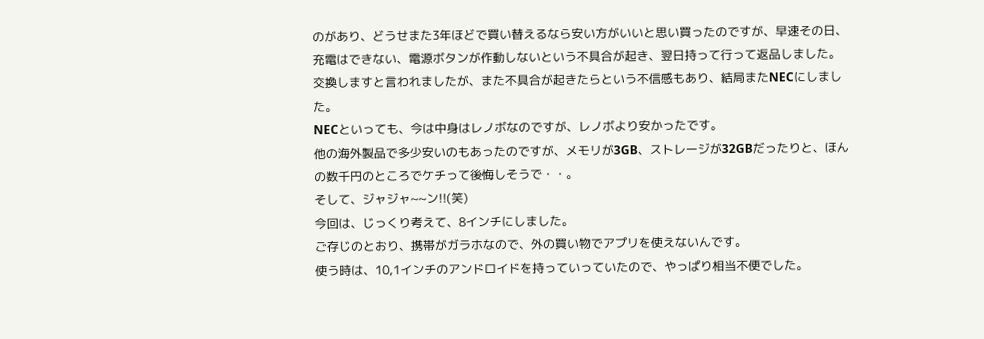のがあり、どうせまた3年ほどで買い替えるなら安い方がいいと思い買ったのですが、早速その日、充電はできない、電源ボタンが作動しないという不具合が起き、翌日持って行って返品しました。
交換しますと言われましたが、また不具合が起きたらという不信感もあり、結局またNECにしました。
NECといっても、今は中身はレノボなのですが、レノボより安かったです。
他の海外製品で多少安いのもあったのですが、メモリが3GB、ストレージが32GBだったりと、ほんの数千円のところでケチって後悔しそうで・・。
そして、ジャジャ~~ン!!(笑)
今回は、じっくり考えて、8インチにしました。
ご存じのとおり、携帯がガラホなので、外の買い物でアプリを使えないんです。
使う時は、10,1インチのアンドロイドを持っていっていたので、やっぱり相当不便でした。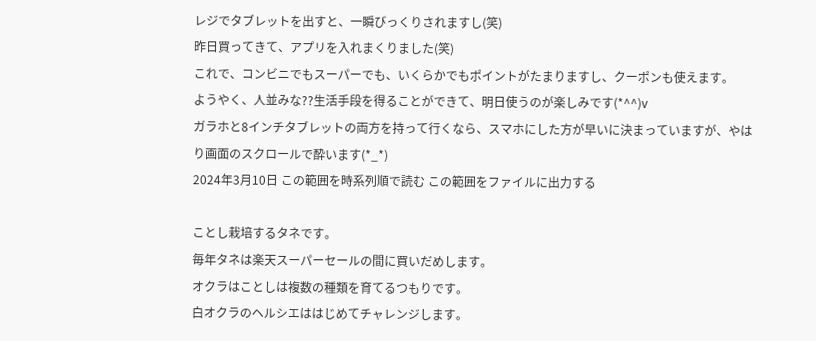レジでタブレットを出すと、一瞬びっくりされますし(笑)
昨日買ってきて、アプリを入れまくりました(笑)
これで、コンビニでもスーパーでも、いくらかでもポイントがたまりますし、クーポンも使えます。
ようやく、人並みな??生活手段を得ることができて、明日使うのが楽しみです(*^^)v
ガラホと8インチタブレットの両方を持って行くなら、スマホにした方が早いに決まっていますが、やはり画面のスクロールで酔います(*_*)
2024年3月10日 この範囲を時系列順で読む この範囲をファイルに出力する

ことし栽培するタネです。
毎年タネは楽天スーパーセールの間に買いだめします。
オクラはことしは複数の種類を育てるつもりです。
白オクラのヘルシエははじめてチャレンジします。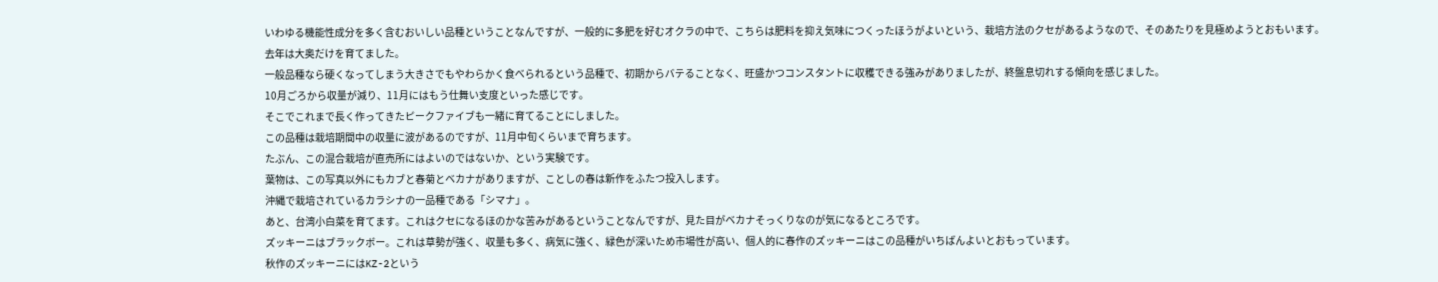いわゆる機能性成分を多く含むおいしい品種ということなんですが、一般的に多肥を好むオクラの中で、こちらは肥料を抑え気味につくったほうがよいという、栽培方法のクセがあるようなので、そのあたりを見極めようとおもいます。
去年は大奥だけを育てました。
一般品種なら硬くなってしまう大きさでもやわらかく食べられるという品種で、初期からバテることなく、旺盛かつコンスタントに収穫できる強みがありましたが、終盤息切れする傾向を感じました。
10月ごろから収量が減り、11月にはもう仕舞い支度といった感じです。
そこでこれまで長く作ってきたピークファイブも一緒に育てることにしました。
この品種は栽培期間中の収量に波があるのですが、11月中旬くらいまで育ちます。
たぶん、この混合栽培が直売所にはよいのではないか、という実験です。
葉物は、この写真以外にもカブと春菊とベカナがありますが、ことしの春は新作をふたつ投入します。
沖縄で栽培されているカラシナの一品種である「シマナ」。
あと、台湾小白菜を育てます。これはクセになるほのかな苦みがあるということなんですが、見た目がベカナそっくりなのが気になるところです。
ズッキーニはブラックボー。これは草勢が強く、収量も多く、病気に強く、緑色が深いため市場性が高い、個人的に春作のズッキーニはこの品種がいちばんよいとおもっています。
秋作のズッキーニにはKZ-2という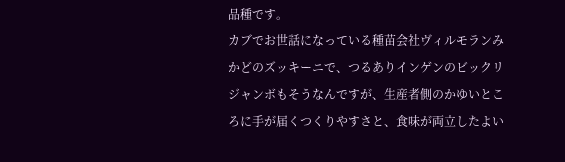品種です。
カブでお世話になっている種苗会社ヴィルモランみかどのズッキーニで、つるありインゲンのビックリジャンボもそうなんですが、生産者側のかゆいところに手が届くつくりやすさと、食味が両立したよい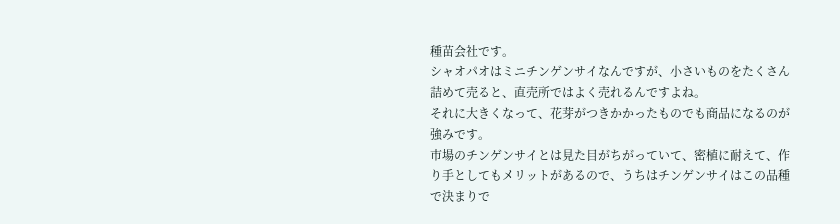種苗会社です。
シャオパオはミニチンゲンサイなんですが、小さいものをたくさん詰めて売ると、直売所ではよく売れるんですよね。
それに大きくなって、花芽がつきかかったものでも商品になるのが強みです。
市場のチンゲンサイとは見た目がちがっていて、密植に耐えて、作り手としてもメリットがあるので、うちはチンゲンサイはこの品種で決まりで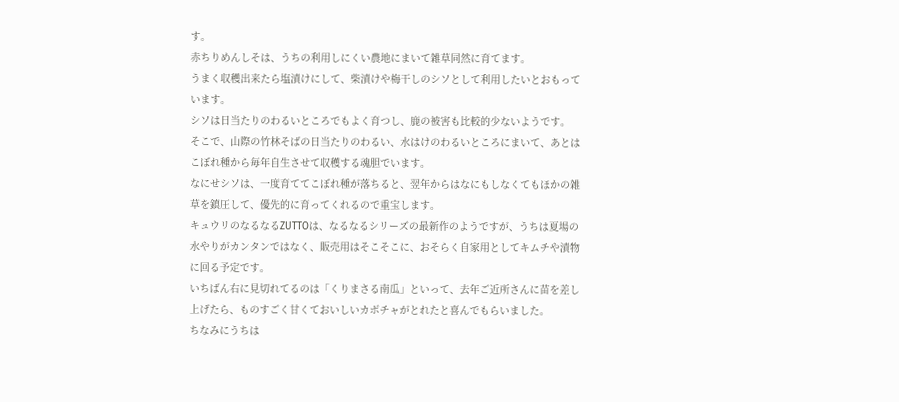す。
赤ちりめんしそは、うちの利用しにくい農地にまいて雑草同然に育てます。
うまく収穫出来たら塩漬けにして、柴漬けや梅干しのシソとして利用したいとおもっています。
シソは日当たりのわるいところでもよく育つし、鹿の被害も比較的少ないようです。
そこで、山際の竹林そばの日当たりのわるい、水はけのわるいところにまいて、あとはこぼれ種から毎年自生させて収穫する魂胆でいます。
なにせシソは、一度育ててこぼれ種が落ちると、翌年からはなにもしなくてもほかの雑草を鎮圧して、優先的に育ってくれるので重宝します。
キュウリのなるなるZUTTOは、なるなるシリーズの最新作のようですが、うちは夏場の水やりがカンタンではなく、販売用はそこそこに、おそらく自家用としてキムチや漬物に回る予定です。
いちばん右に見切れてるのは「くりまさる南瓜」といって、去年ご近所さんに苗を差し上げたら、ものすごく甘くておいしいカボチャがとれたと喜んでもらいました。
ちなみにうちは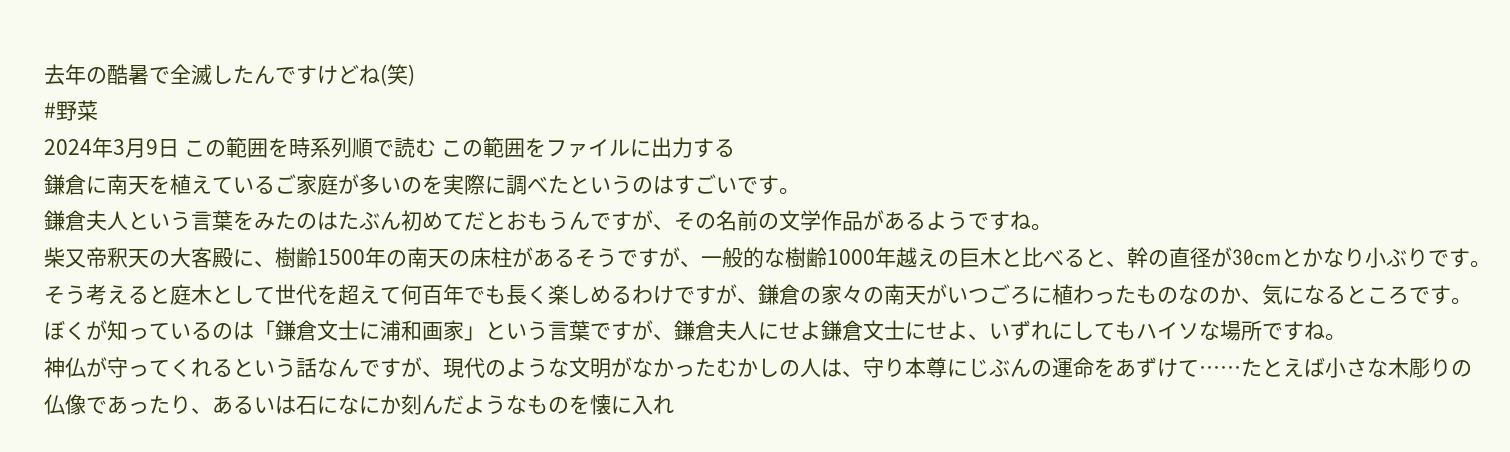去年の酷暑で全滅したんですけどね(笑)
#野菜
2024年3月9日 この範囲を時系列順で読む この範囲をファイルに出力する
鎌倉に南天を植えているご家庭が多いのを実際に調べたというのはすごいです。
鎌倉夫人という言葉をみたのはたぶん初めてだとおもうんですが、その名前の文学作品があるようですね。
柴又帝釈天の大客殿に、樹齢1500年の南天の床柱があるそうですが、一般的な樹齢1000年越えの巨木と比べると、幹の直径が30cmとかなり小ぶりです。
そう考えると庭木として世代を超えて何百年でも長く楽しめるわけですが、鎌倉の家々の南天がいつごろに植わったものなのか、気になるところです。
ぼくが知っているのは「鎌倉文士に浦和画家」という言葉ですが、鎌倉夫人にせよ鎌倉文士にせよ、いずれにしてもハイソな場所ですね。
神仏が守ってくれるという話なんですが、現代のような文明がなかったむかしの人は、守り本尊にじぶんの運命をあずけて……たとえば小さな木彫りの仏像であったり、あるいは石になにか刻んだようなものを懐に入れ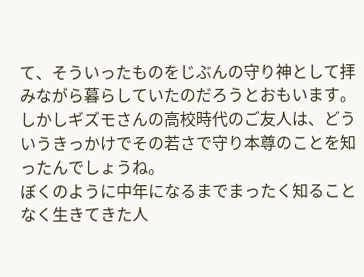て、そういったものをじぶんの守り神として拝みながら暮らしていたのだろうとおもいます。
しかしギズモさんの高校時代のご友人は、どういうきっかけでその若さで守り本尊のことを知ったんでしょうね。
ぼくのように中年になるまでまったく知ることなく生きてきた人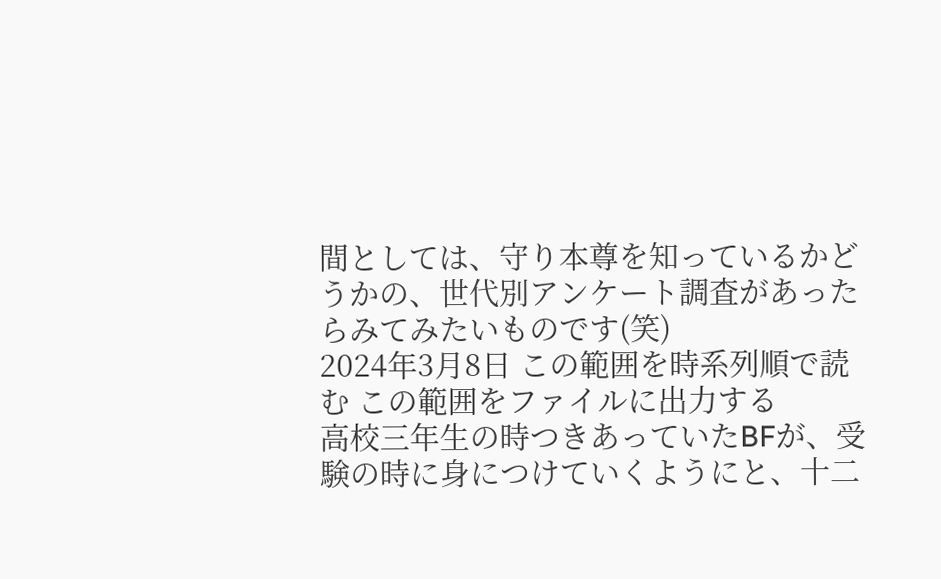間としては、守り本尊を知っているかどうかの、世代別アンケート調査があったらみてみたいものです(笑)
2024年3月8日 この範囲を時系列順で読む この範囲をファイルに出力する
高校三年生の時つきあっていたBFが、受験の時に身につけていくようにと、十二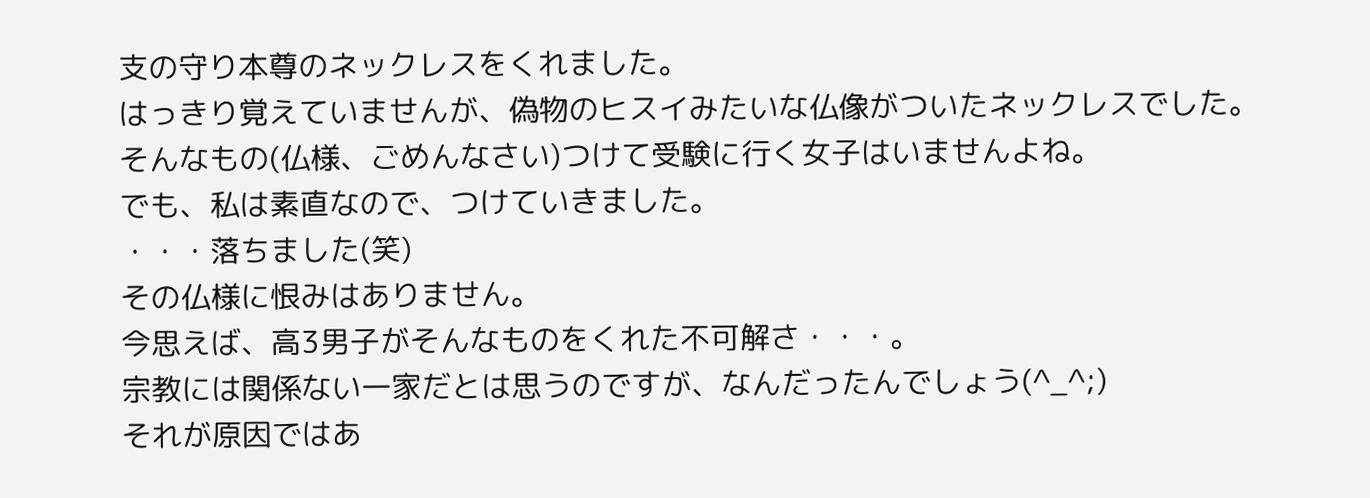支の守り本尊のネックレスをくれました。
はっきり覚えていませんが、偽物のヒスイみたいな仏像がついたネックレスでした。
そんなもの(仏様、ごめんなさい)つけて受験に行く女子はいませんよね。
でも、私は素直なので、つけていきました。
・・・落ちました(笑)
その仏様に恨みはありません。
今思えば、高3男子がそんなものをくれた不可解さ・・・。
宗教には関係ない一家だとは思うのですが、なんだったんでしょう(^_^;)
それが原因ではあ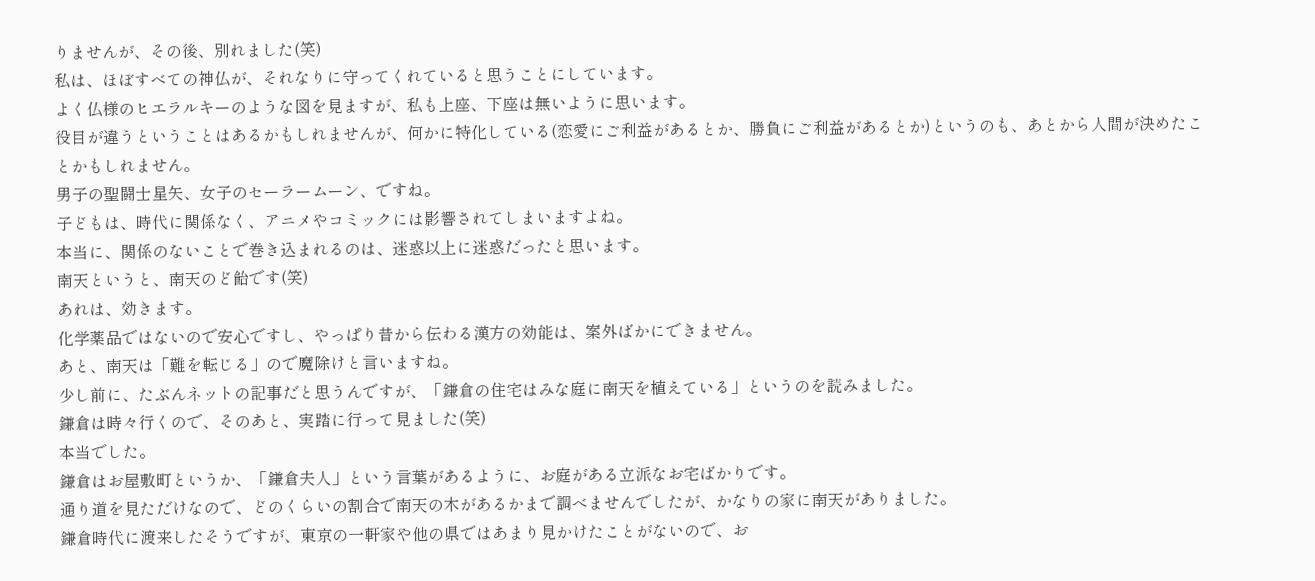りませんが、その後、別れました(笑)
私は、ほぼすべての神仏が、それなりに守ってくれていると思うことにしています。
よく仏様のヒエラルキーのような図を見ますが、私も上座、下座は無いように思います。
役目が違うということはあるかもしれませんが、何かに特化している(恋愛にご利益があるとか、勝負にご利益があるとか)というのも、あとから人間が決めたことかもしれません。
男子の聖闘士星矢、女子のセーラームーン、ですね。
子どもは、時代に関係なく、アニメやコミックには影響されてしまいますよね。
本当に、関係のないことで巻き込まれるのは、迷惑以上に迷惑だったと思います。
南天というと、南天のど飴です(笑)
あれは、効きます。
化学薬品ではないので安心ですし、やっぱり昔から伝わる漢方の効能は、案外ばかにできません。
あと、南天は「難を転じる」ので魔除けと言いますね。
少し前に、たぶんネットの記事だと思うんですが、「鎌倉の住宅はみな庭に南天を植えている」というのを読みました。
鎌倉は時々行くので、そのあと、実踏に行って見ました(笑)
本当でした。
鎌倉はお屋敷町というか、「鎌倉夫人」という言葉があるように、お庭がある立派なお宅ばかりです。
通り道を見ただけなので、どのくらいの割合で南天の木があるかまで調べませんでしたが、かなりの家に南天がありました。
鎌倉時代に渡来したそうですが、東京の一軒家や他の県ではあまり見かけたことがないので、お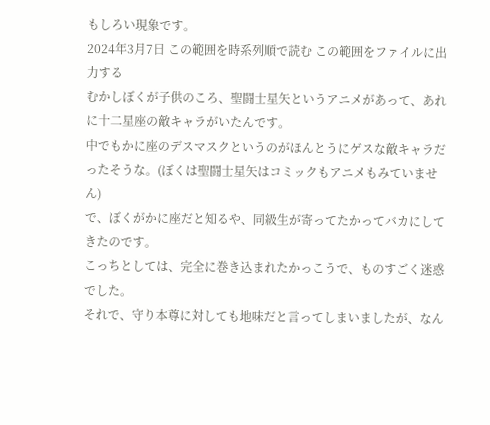もしろい現象です。
2024年3月7日 この範囲を時系列順で読む この範囲をファイルに出力する
むかしぼくが子供のころ、聖闘士星矢というアニメがあって、あれに十二星座の敵キャラがいたんです。
中でもかに座のデスマスクというのがほんとうにゲスな敵キャラだったそうな。(ぼくは聖闘士星矢はコミックもアニメもみていません)
で、ぼくがかに座だと知るや、同級生が寄ってたかってバカにしてきたのです。
こっちとしては、完全に巻き込まれたかっこうで、ものすごく迷惑でした。
それで、守り本尊に対しても地味だと言ってしまいましたが、なん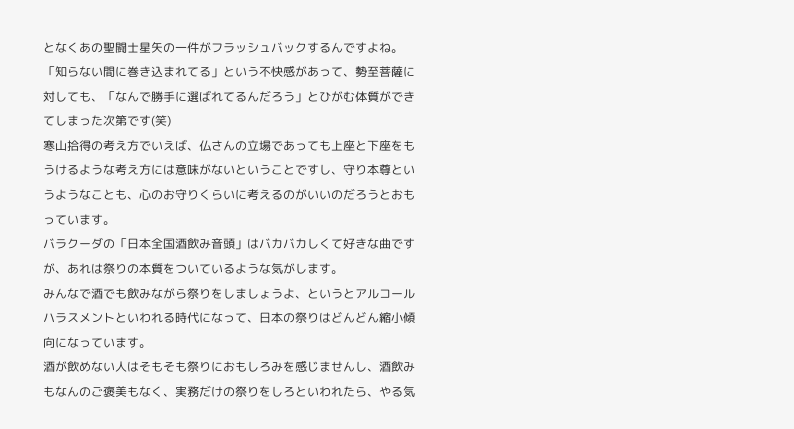となくあの聖闘士星矢の一件がフラッシュバックするんですよね。
「知らない間に巻き込まれてる」という不快感があって、勢至菩薩に対しても、「なんで勝手に選ばれてるんだろう」とひがむ体質ができてしまった次第です(笑)
寒山拾得の考え方でいえば、仏さんの立場であっても上座と下座をもうけるような考え方には意味がないということですし、守り本尊というようなことも、心のお守りくらいに考えるのがいいのだろうとおもっています。
バラクーダの「日本全国酒飲み音頭」はバカバカしくて好きな曲ですが、あれは祭りの本質をついているような気がします。
みんなで酒でも飲みながら祭りをしましょうよ、というとアルコールハラスメントといわれる時代になって、日本の祭りはどんどん縮小傾向になっています。
酒が飲めない人はそもそも祭りにおもしろみを感じませんし、酒飲みもなんのご褒美もなく、実務だけの祭りをしろといわれたら、やる気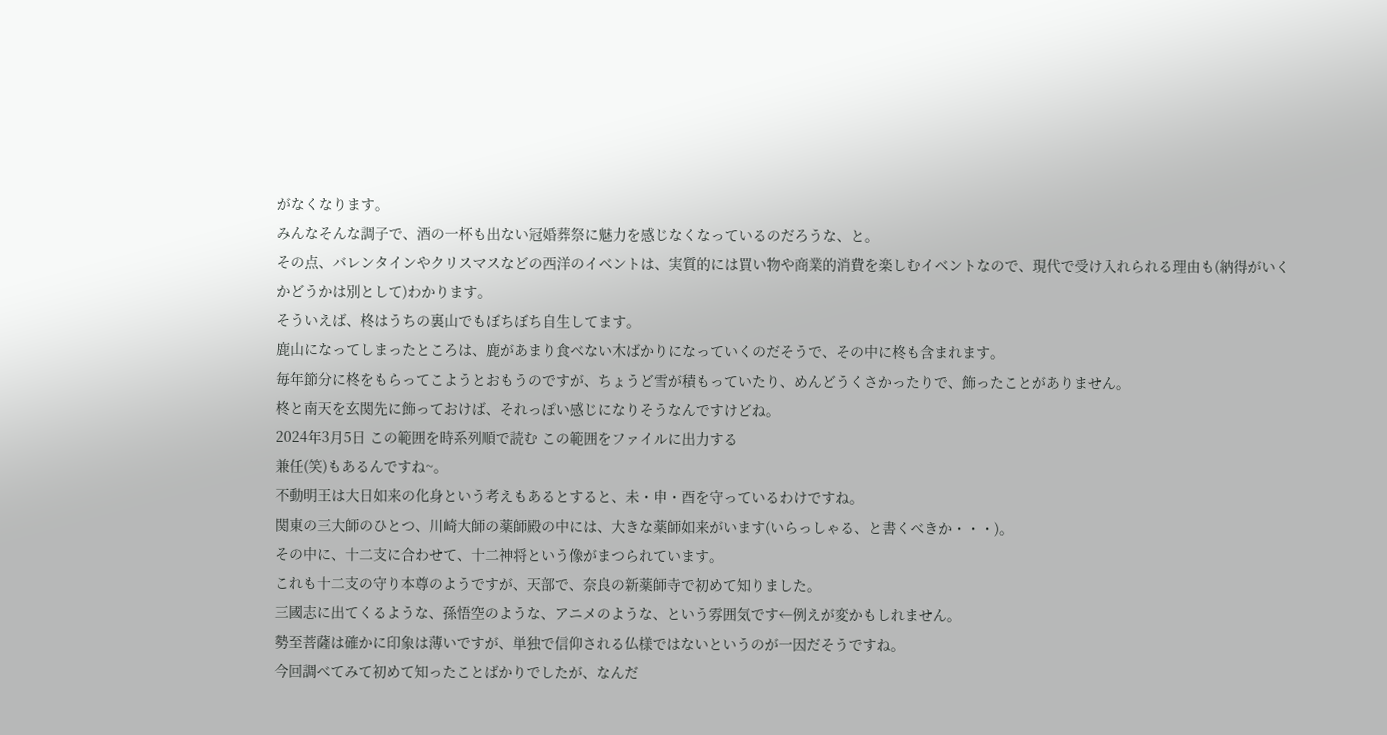がなくなります。
みんなそんな調子で、酒の一杯も出ない冠婚葬祭に魅力を感じなくなっているのだろうな、と。
その点、バレンタインやクリスマスなどの西洋のイベントは、実質的には買い物や商業的消費を楽しむイベントなので、現代で受け入れられる理由も(納得がいくかどうかは別として)わかります。
そういえば、柊はうちの裏山でもぼちぼち自生してます。
鹿山になってしまったところは、鹿があまり食べない木ばかりになっていくのだそうで、その中に柊も含まれます。
毎年節分に柊をもらってこようとおもうのですが、ちょうど雪が積もっていたり、めんどうくさかったりで、飾ったことがありません。
柊と南天を玄関先に飾っておけば、それっぽい感じになりそうなんですけどね。
2024年3月5日 この範囲を時系列順で読む この範囲をファイルに出力する
兼任(笑)もあるんですね~。
不動明王は大日如来の化身という考えもあるとすると、未・申・酉を守っているわけですね。
関東の三大師のひとつ、川崎大師の薬師殿の中には、大きな薬師如来がいます(いらっしゃる、と書くべきか・・・)。
その中に、十二支に合わせて、十二神将という像がまつられています。
これも十二支の守り本尊のようですが、天部で、奈良の新薬師寺で初めて知りました。
三國志に出てくるような、孫悟空のような、アニメのような、という雰囲気です←例えが変かもしれません。
勢至菩薩は確かに印象は薄いですが、単独で信仰される仏様ではないというのが一因だそうですね。
今回調べてみて初めて知ったことばかりでしたが、なんだ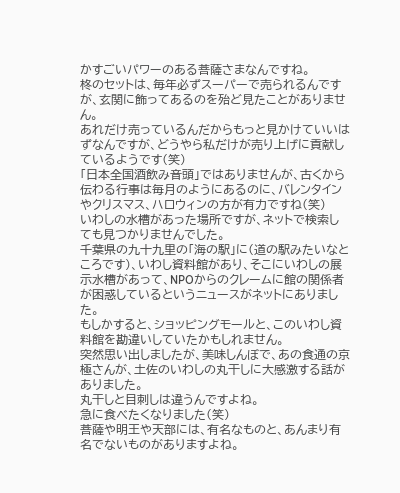かすごいパワーのある菩薩さまなんですね。
柊のセットは、毎年必ずスーパーで売られるんですが、玄関に飾ってあるのを殆ど見たことがありません。
あれだけ売っているんだからもっと見かけていいはずなんですが、どうやら私だけが売り上げに貢献しているようです(笑)
「日本全国酒飲み音頭」ではありませんが、古くから伝わる行事は毎月のようにあるのに、バレンタインやクリスマス、ハロウィンの方が有力ですね(笑)
いわしの水槽があった場所ですが、ネットで検索しても見つかりませんでした。
千葉県の九十九里の「海の駅」に(道の駅みたいなところです)、いわし資料館があり、そこにいわしの展示水槽があって、NPOからのクレームに館の関係者が困惑しているというニュースがネットにありました。
もしかすると、ショッピングモールと、このいわし資料館を勘違いしていたかもしれません。
突然思い出しましたが、美味しんぼで、あの食通の京極さんが、土佐のいわしの丸干しに大感激する話がありました。
丸干しと目刺しは違うんですよね。
急に食べたくなりました(笑)
菩薩や明王や天部には、有名なものと、あんまり有名でないものがありますよね。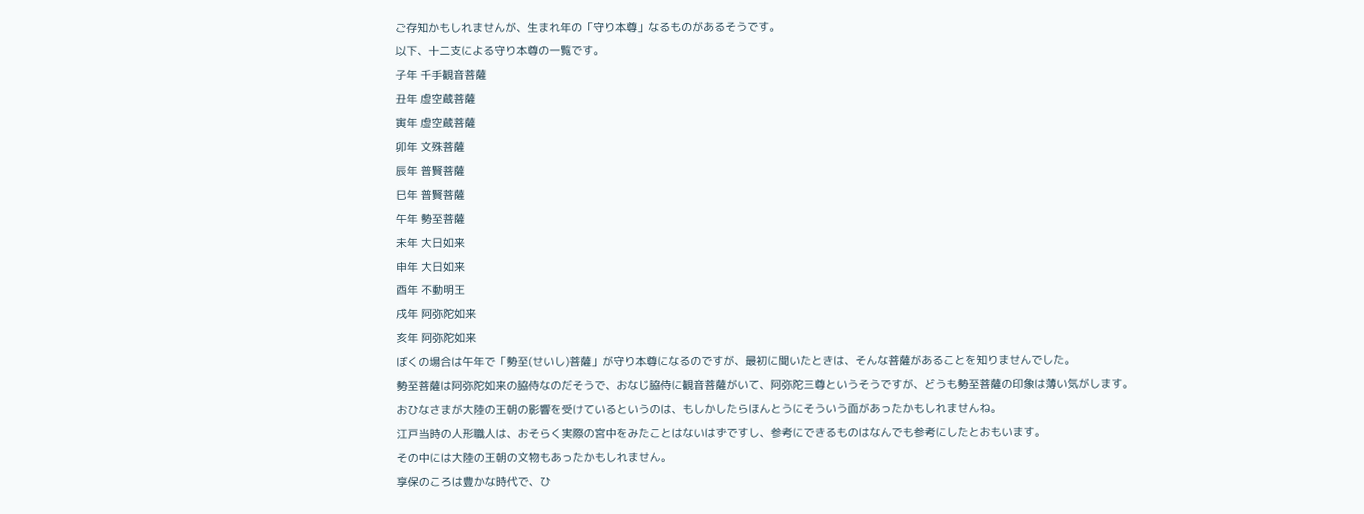ご存知かもしれませんが、生まれ年の「守り本尊」なるものがあるそうです。
以下、十二支による守り本尊の一覧です。
子年 千手観音菩薩
丑年 虚空蔵菩薩
寅年 虚空蔵菩薩
卯年 文殊菩薩
辰年 普賢菩薩
巳年 普賢菩薩
午年 勢至菩薩
未年 大日如来
申年 大日如来
酉年 不動明王
戌年 阿弥陀如来
亥年 阿弥陀如来
ぼくの場合は午年で「勢至(せいし)菩薩」が守り本尊になるのですが、最初に聞いたときは、そんな菩薩があることを知りませんでした。
勢至菩薩は阿弥陀如来の脇侍なのだそうで、おなじ脇侍に観音菩薩がいて、阿弥陀三尊というそうですが、どうも勢至菩薩の印象は薄い気がします。
おひなさまが大陸の王朝の影響を受けているというのは、もしかしたらほんとうにそういう面があったかもしれませんね。
江戸当時の人形職人は、おそらく実際の宮中をみたことはないはずですし、参考にできるものはなんでも参考にしたとおもいます。
その中には大陸の王朝の文物もあったかもしれません。
享保のころは豊かな時代で、ひ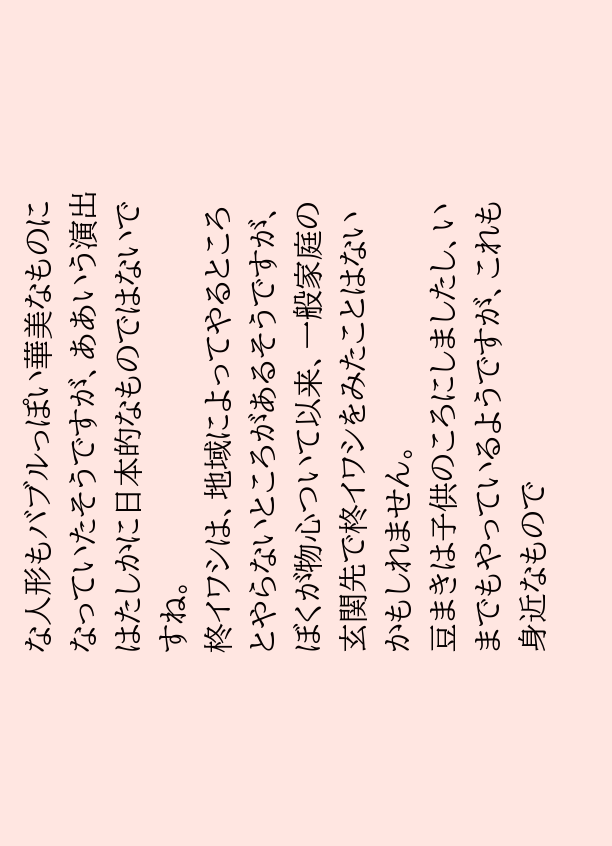な人形もバブルっぽい華美なものになっていたそうですが、ああいう演出はたしかに日本的なものではないですね。
柊イワシは、地域によってやるところとやらないところがあるそうですが、ぼくが物心ついて以来、一般家庭の玄関先で柊イワシをみたことはないかもしれません。
豆まきは子供のころにしましたし、いまでもやっているようですが、これも身近なもので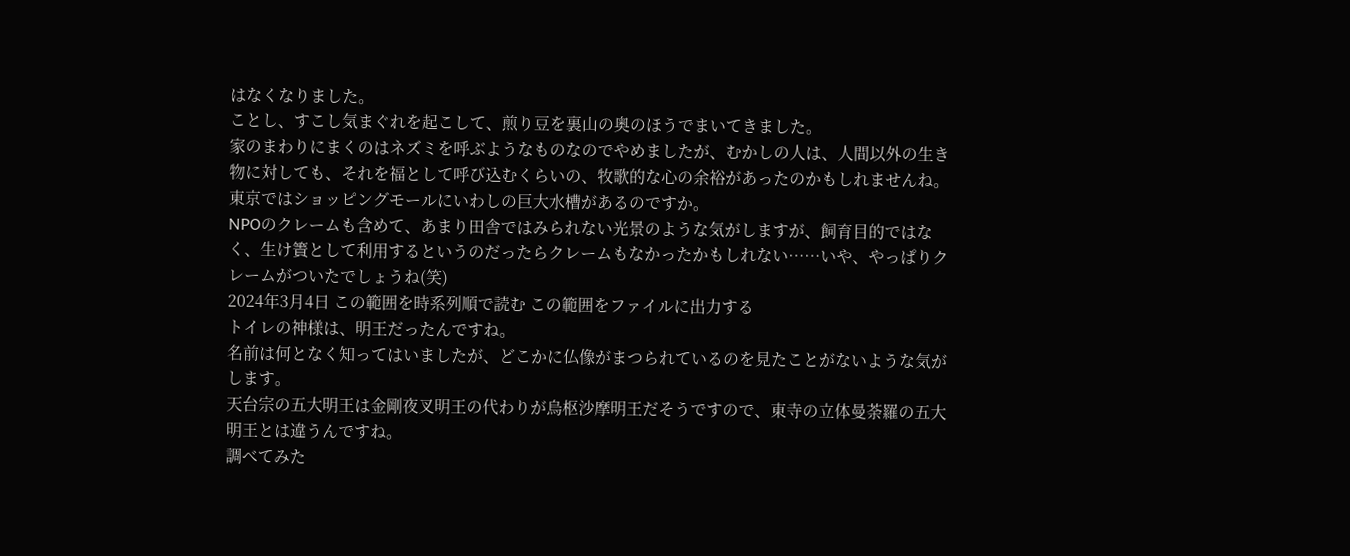はなくなりました。
ことし、すこし気まぐれを起こして、煎り豆を裏山の奥のほうでまいてきました。
家のまわりにまくのはネズミを呼ぶようなものなのでやめましたが、むかしの人は、人間以外の生き物に対しても、それを福として呼び込むくらいの、牧歌的な心の余裕があったのかもしれませんね。
東京ではショッピングモールにいわしの巨大水槽があるのですか。
NPOのクレームも含めて、あまり田舎ではみられない光景のような気がしますが、飼育目的ではなく、生け簀として利用するというのだったらクレームもなかったかもしれない……いや、やっぱりクレームがついたでしょうね(笑)
2024年3月4日 この範囲を時系列順で読む この範囲をファイルに出力する
トイレの神様は、明王だったんですね。
名前は何となく知ってはいましたが、どこかに仏像がまつられているのを見たことがないような気がします。
天台宗の五大明王は金剛夜叉明王の代わりが烏枢沙摩明王だそうですので、東寺の立体曼荼羅の五大明王とは違うんですね。
調べてみた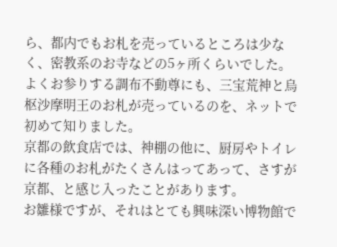ら、都内でもお札を売っているところは少なく、密教系のお寺などの5ヶ所くらいでした。
よくお参りする調布不動尊にも、三宝荒神と烏枢沙摩明王のお札が売っているのを、ネットで初めて知りました。
京都の飲食店では、神棚の他に、厨房やトイレに各種のお札がたくさんはってあって、さすが京都、と感じ入ったことがあります。
お雛様ですが、それはとても興味深い博物館で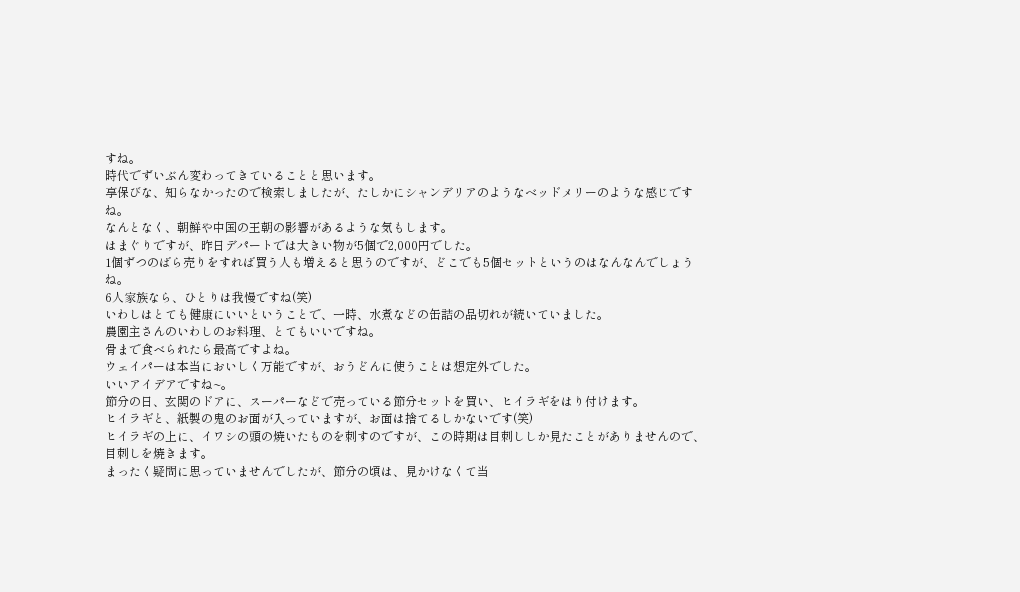すね。
時代でずいぶん変わってきていることと思います。
享保びな、知らなかったので検索しましたが、たしかにシャンデリアのようなベッドメリーのような感じですね。
なんとなく、朝鮮や中国の王朝の影響があるような気もします。
はまぐりですが、昨日デパートでは大きい物が5個で2,000円でした。
1個ずつのばら売りをすれば買う人も増えると思うのですが、どこでも5個セットというのはなんなんでしょうね。
6人家族なら、ひとりは我慢ですね(笑)
いわしはとても健康にいいということで、一時、水煮などの缶詰の品切れが続いていました。
農園主さんのいわしのお料理、とてもいいですね。
骨まで食べられたら最高ですよね。
ウェイパーは本当においしく万能ですが、おうどんに使うことは想定外でした。
いいアイデアですね~。
節分の日、玄関のドアに、スーパーなどで売っている節分セットを買い、ヒイラギをはり付けます。
ヒイラギと、紙製の鬼のお面が入っていますが、お面は捨てるしかないです(笑)
ヒイラギの上に、イワシの頭の焼いたものを刺すのですが、この時期は目刺ししか見たことがありませんので、目刺しを焼きます。
まったく疑問に思っていませんでしたが、節分の頃は、見かけなくて当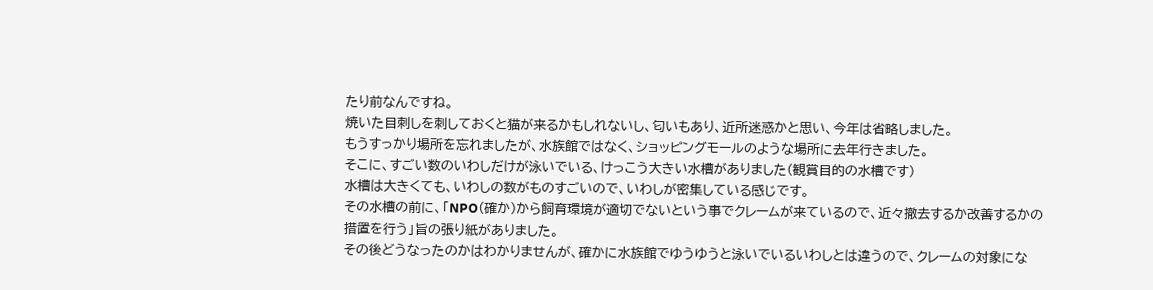たり前なんですね。
焼いた目刺しを刺しておくと猫が来るかもしれないし、匂いもあり、近所迷惑かと思い、今年は省略しました。
もうすっかり場所を忘れましたが、水族館ではなく、ショッピングモールのような場所に去年行きました。
そこに、すごい数のいわしだけが泳いでいる、けっこう大きい水槽がありました(観賞目的の水槽です)
水槽は大きくても、いわしの数がものすごいので、いわしが密集している感じです。
その水槽の前に、「NPO(確か)から飼育環境が適切でないという事でクレームが来ているので、近々撤去するか改善するかの措置を行う」旨の張り紙がありました。
その後どうなったのかはわかりませんが、確かに水族館でゆうゆうと泳いでいるいわしとは違うので、クレームの対象にな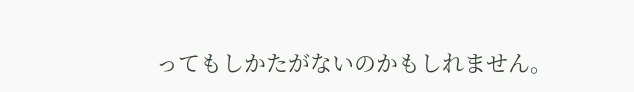ってもしかたがないのかもしれません。